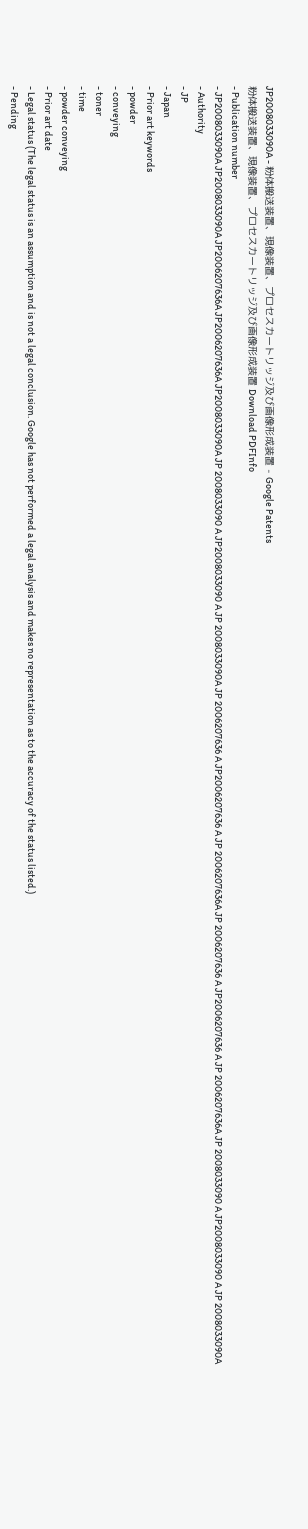JP2008033090A - 粉体搬送装置、現像装置、プロセスカートリッジ及び画像形成装置 - Google Patents
粉体搬送装置、現像装置、プロセスカートリッジ及び画像形成装置 Download PDFInfo
- Publication number
- JP2008033090A JP2008033090A JP2006207636A JP2006207636A JP2008033090A JP 2008033090 A JP2008033090 A JP 2008033090A JP 2006207636 A JP2006207636 A JP 2006207636A JP 2006207636 A JP2006207636 A JP 2006207636A JP 2008033090 A JP2008033090 A JP 2008033090A
- Authority
- JP
- Japan
- Prior art keywords
- powder
- conveying
- toner
- time
- powder conveying
- Prior art date
- Legal status (The legal status is an assumption and is not a legal conclusion. Google has not performed a legal analysis and makes no representation as to the accuracy of the status listed.)
- Pending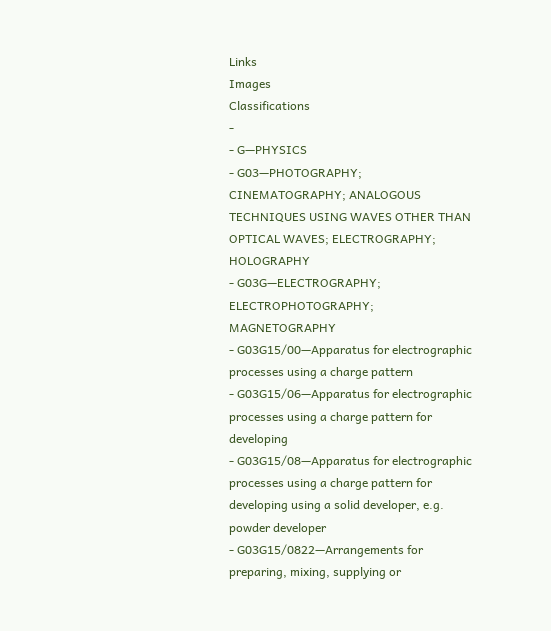Links
Images
Classifications
-
- G—PHYSICS
- G03—PHOTOGRAPHY; CINEMATOGRAPHY; ANALOGOUS TECHNIQUES USING WAVES OTHER THAN OPTICAL WAVES; ELECTROGRAPHY; HOLOGRAPHY
- G03G—ELECTROGRAPHY; ELECTROPHOTOGRAPHY; MAGNETOGRAPHY
- G03G15/00—Apparatus for electrographic processes using a charge pattern
- G03G15/06—Apparatus for electrographic processes using a charge pattern for developing
- G03G15/08—Apparatus for electrographic processes using a charge pattern for developing using a solid developer, e.g. powder developer
- G03G15/0822—Arrangements for preparing, mixing, supplying or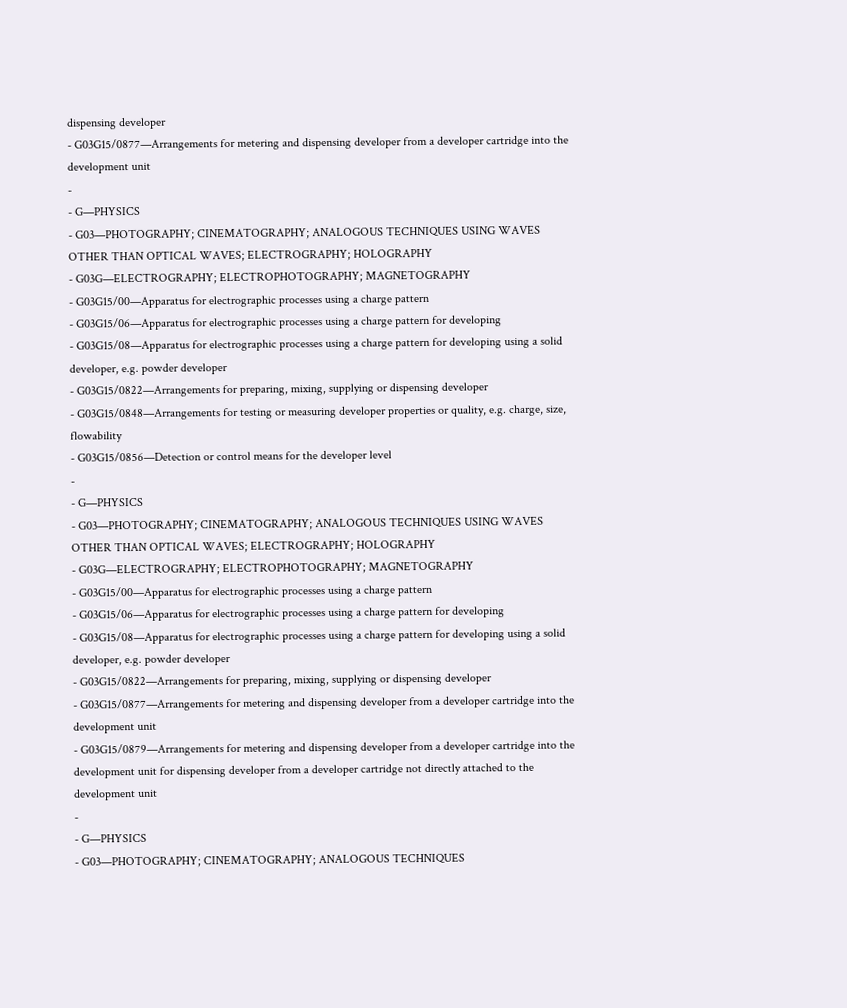dispensing developer
- G03G15/0877—Arrangements for metering and dispensing developer from a developer cartridge into the development unit
-
- G—PHYSICS
- G03—PHOTOGRAPHY; CINEMATOGRAPHY; ANALOGOUS TECHNIQUES USING WAVES OTHER THAN OPTICAL WAVES; ELECTROGRAPHY; HOLOGRAPHY
- G03G—ELECTROGRAPHY; ELECTROPHOTOGRAPHY; MAGNETOGRAPHY
- G03G15/00—Apparatus for electrographic processes using a charge pattern
- G03G15/06—Apparatus for electrographic processes using a charge pattern for developing
- G03G15/08—Apparatus for electrographic processes using a charge pattern for developing using a solid developer, e.g. powder developer
- G03G15/0822—Arrangements for preparing, mixing, supplying or dispensing developer
- G03G15/0848—Arrangements for testing or measuring developer properties or quality, e.g. charge, size, flowability
- G03G15/0856—Detection or control means for the developer level
-
- G—PHYSICS
- G03—PHOTOGRAPHY; CINEMATOGRAPHY; ANALOGOUS TECHNIQUES USING WAVES OTHER THAN OPTICAL WAVES; ELECTROGRAPHY; HOLOGRAPHY
- G03G—ELECTROGRAPHY; ELECTROPHOTOGRAPHY; MAGNETOGRAPHY
- G03G15/00—Apparatus for electrographic processes using a charge pattern
- G03G15/06—Apparatus for electrographic processes using a charge pattern for developing
- G03G15/08—Apparatus for electrographic processes using a charge pattern for developing using a solid developer, e.g. powder developer
- G03G15/0822—Arrangements for preparing, mixing, supplying or dispensing developer
- G03G15/0877—Arrangements for metering and dispensing developer from a developer cartridge into the development unit
- G03G15/0879—Arrangements for metering and dispensing developer from a developer cartridge into the development unit for dispensing developer from a developer cartridge not directly attached to the development unit
-
- G—PHYSICS
- G03—PHOTOGRAPHY; CINEMATOGRAPHY; ANALOGOUS TECHNIQUES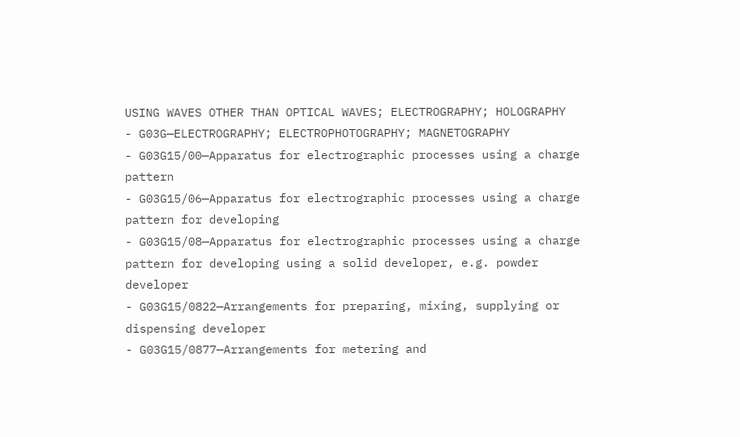USING WAVES OTHER THAN OPTICAL WAVES; ELECTROGRAPHY; HOLOGRAPHY
- G03G—ELECTROGRAPHY; ELECTROPHOTOGRAPHY; MAGNETOGRAPHY
- G03G15/00—Apparatus for electrographic processes using a charge pattern
- G03G15/06—Apparatus for electrographic processes using a charge pattern for developing
- G03G15/08—Apparatus for electrographic processes using a charge pattern for developing using a solid developer, e.g. powder developer
- G03G15/0822—Arrangements for preparing, mixing, supplying or dispensing developer
- G03G15/0877—Arrangements for metering and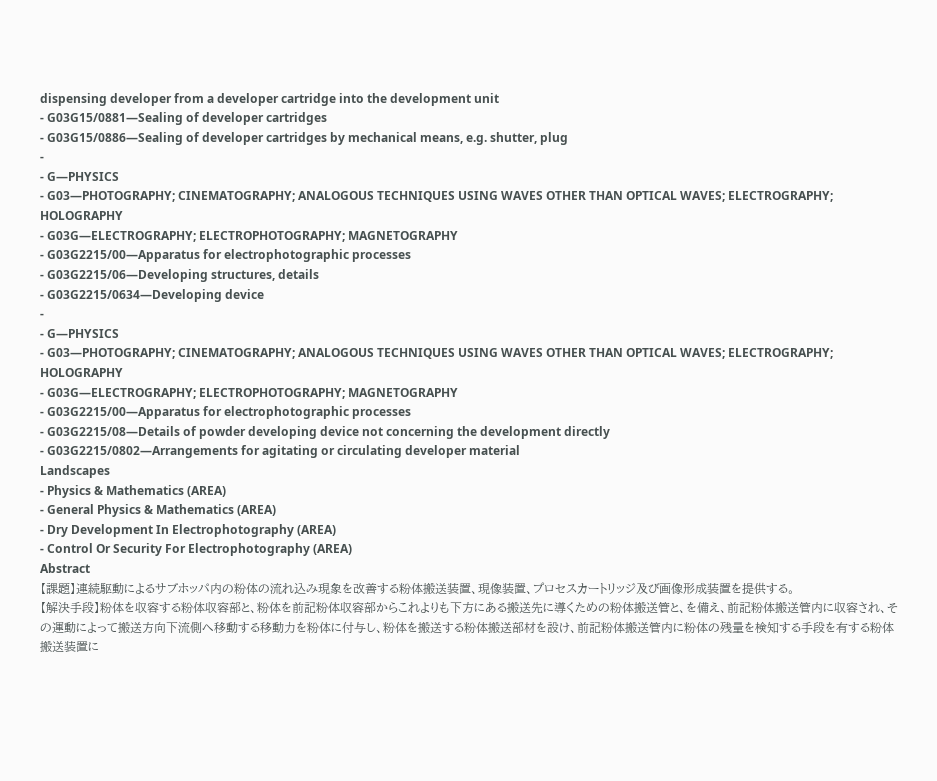dispensing developer from a developer cartridge into the development unit
- G03G15/0881—Sealing of developer cartridges
- G03G15/0886—Sealing of developer cartridges by mechanical means, e.g. shutter, plug
-
- G—PHYSICS
- G03—PHOTOGRAPHY; CINEMATOGRAPHY; ANALOGOUS TECHNIQUES USING WAVES OTHER THAN OPTICAL WAVES; ELECTROGRAPHY; HOLOGRAPHY
- G03G—ELECTROGRAPHY; ELECTROPHOTOGRAPHY; MAGNETOGRAPHY
- G03G2215/00—Apparatus for electrophotographic processes
- G03G2215/06—Developing structures, details
- G03G2215/0634—Developing device
-
- G—PHYSICS
- G03—PHOTOGRAPHY; CINEMATOGRAPHY; ANALOGOUS TECHNIQUES USING WAVES OTHER THAN OPTICAL WAVES; ELECTROGRAPHY; HOLOGRAPHY
- G03G—ELECTROGRAPHY; ELECTROPHOTOGRAPHY; MAGNETOGRAPHY
- G03G2215/00—Apparatus for electrophotographic processes
- G03G2215/08—Details of powder developing device not concerning the development directly
- G03G2215/0802—Arrangements for agitating or circulating developer material
Landscapes
- Physics & Mathematics (AREA)
- General Physics & Mathematics (AREA)
- Dry Development In Electrophotography (AREA)
- Control Or Security For Electrophotography (AREA)
Abstract
【課題】連続駆動によるサブホッパ内の粉体の流れ込み現象を改善する粉体搬送装置、現像装置、プロセスカートリッジ及び画像形成装置を提供する。
【解決手段】粉体を収容する粉体収容部と、粉体を前記粉体収容部からこれよりも下方にある搬送先に導くための粉体搬送管と、を備え、前記粉体搬送管内に収容され、その運動によって搬送方向下流側へ移動する移動力を粉体に付与し、粉体を搬送する粉体搬送部材を設け、前記粉体搬送管内に粉体の残量を検知する手段を有する粉体搬送装置に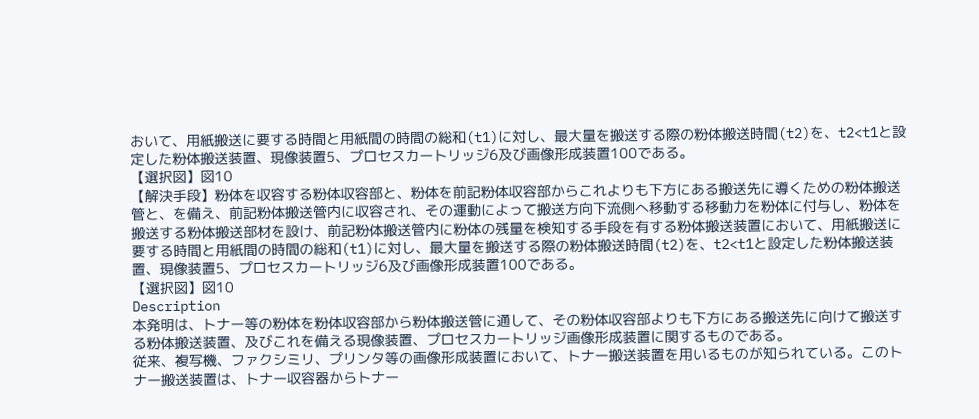おいて、用紙搬送に要する時間と用紙間の時間の総和(t1)に対し、最大量を搬送する際の粉体搬送時間(t2)を、t2<t1と設定した粉体搬送装置、現像装置5、プロセスカートリッジ6及び画像形成装置100である。
【選択図】図10
【解決手段】粉体を収容する粉体収容部と、粉体を前記粉体収容部からこれよりも下方にある搬送先に導くための粉体搬送管と、を備え、前記粉体搬送管内に収容され、その運動によって搬送方向下流側へ移動する移動力を粉体に付与し、粉体を搬送する粉体搬送部材を設け、前記粉体搬送管内に粉体の残量を検知する手段を有する粉体搬送装置において、用紙搬送に要する時間と用紙間の時間の総和(t1)に対し、最大量を搬送する際の粉体搬送時間(t2)を、t2<t1と設定した粉体搬送装置、現像装置5、プロセスカートリッジ6及び画像形成装置100である。
【選択図】図10
Description
本発明は、トナー等の粉体を粉体収容部から粉体搬送管に通して、その粉体収容部よりも下方にある搬送先に向けて搬送する粉体搬送装置、及びこれを備える現像装置、プロセスカートリッジ画像形成装置に関するものである。
従来、複写機、ファクシミリ、プリンタ等の画像形成装置において、トナー搬送装置を用いるものが知られている。このトナー搬送装置は、トナー収容器からトナー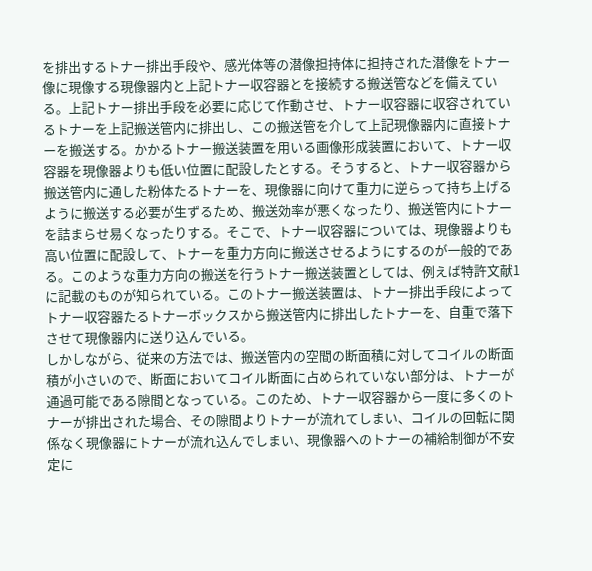を排出するトナー排出手段や、感光体等の潜像担持体に担持された潜像をトナー像に現像する現像器内と上記トナー収容器とを接続する搬送管などを備えている。上記トナー排出手段を必要に応じて作動させ、トナー収容器に収容されているトナーを上記搬送管内に排出し、この搬送管を介して上記現像器内に直接トナーを搬送する。かかるトナー搬送装置を用いる画像形成装置において、トナー収容器を現像器よりも低い位置に配設したとする。そうすると、トナー収容器から搬送管内に通した粉体たるトナーを、現像器に向けて重力に逆らって持ち上げるように搬送する必要が生ずるため、搬送効率が悪くなったり、搬送管内にトナーを詰まらせ易くなったりする。そこで、トナー収容器については、現像器よりも高い位置に配設して、トナーを重力方向に搬送させるようにするのが一般的である。このような重力方向の搬送を行うトナー搬送装置としては、例えば特許文献1に記載のものが知られている。このトナー搬送装置は、トナー排出手段によってトナー収容器たるトナーボックスから搬送管内に排出したトナーを、自重で落下させて現像器内に送り込んでいる。
しかしながら、従来の方法では、搬送管内の空間の断面積に対してコイルの断面積が小さいので、断面においてコイル断面に占められていない部分は、トナーが通過可能である隙間となっている。このため、トナー収容器から一度に多くのトナーが排出された場合、その隙間よりトナーが流れてしまい、コイルの回転に関係なく現像器にトナーが流れ込んでしまい、現像器へのトナーの補給制御が不安定に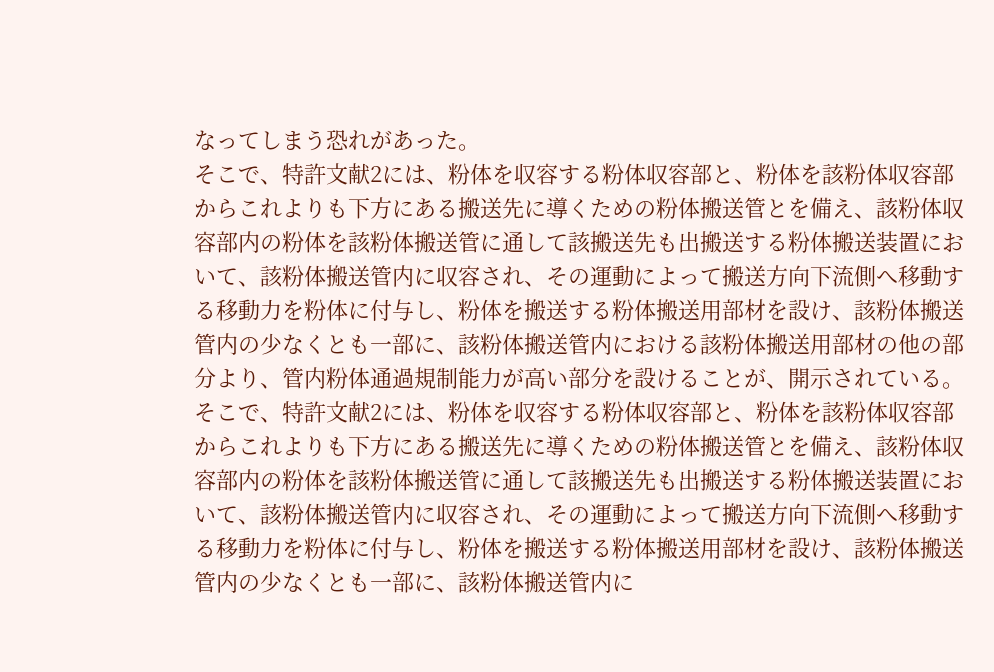なってしまう恐れがあった。
そこで、特許文献2には、粉体を収容する粉体収容部と、粉体を該粉体収容部からこれよりも下方にある搬送先に導くための粉体搬送管とを備え、該粉体収容部内の粉体を該粉体搬送管に通して該搬送先も出搬送する粉体搬送装置において、該粉体搬送管内に収容され、その運動によって搬送方向下流側へ移動する移動力を粉体に付与し、粉体を搬送する粉体搬送用部材を設け、該粉体搬送管内の少なくとも一部に、該粉体搬送管内における該粉体搬送用部材の他の部分より、管内粉体通過規制能力が高い部分を設けることが、開示されている。
そこで、特許文献2には、粉体を収容する粉体収容部と、粉体を該粉体収容部からこれよりも下方にある搬送先に導くための粉体搬送管とを備え、該粉体収容部内の粉体を該粉体搬送管に通して該搬送先も出搬送する粉体搬送装置において、該粉体搬送管内に収容され、その運動によって搬送方向下流側へ移動する移動力を粉体に付与し、粉体を搬送する粉体搬送用部材を設け、該粉体搬送管内の少なくとも一部に、該粉体搬送管内に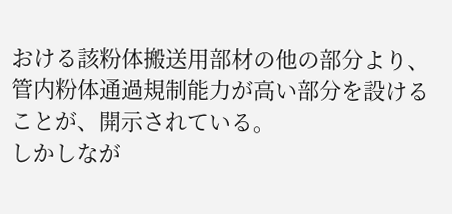おける該粉体搬送用部材の他の部分より、管内粉体通過規制能力が高い部分を設けることが、開示されている。
しかしなが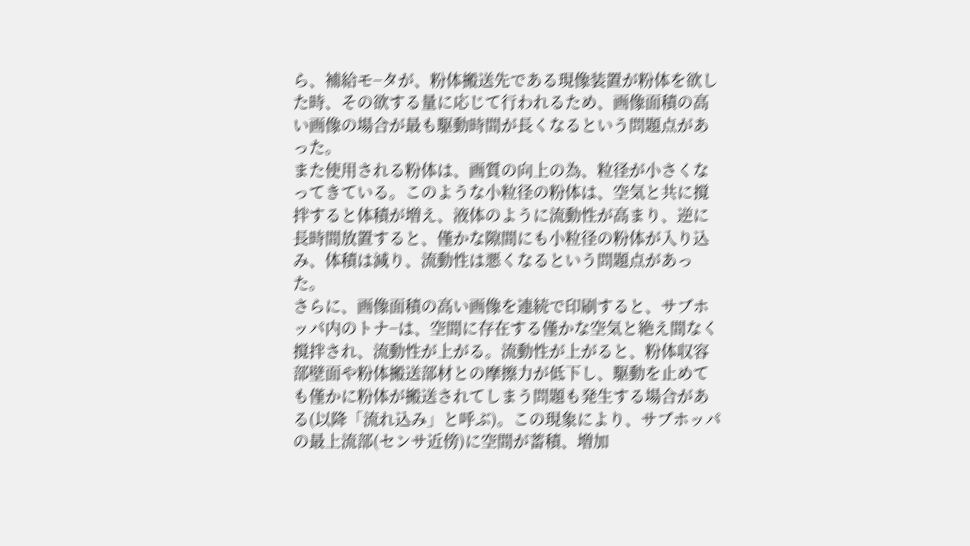ら、補給モ−タが、粉体搬送先である現像装置が粉体を欲した時、その欲する量に応じて行われるため、画像面積の高い画像の場合が最も駆動時間が長くなるという問題点があった。
また使用される粉体は、画質の向上の為、粒径が小さくなってきている。このような小粒径の粉体は、空気と共に撹拌すると体積が増え、液体のように流動性が高まり、逆に長時間放置すると、僅かな隙間にも小粒径の粉体が入り込み、体積は減り、流動性は悪くなるという問題点があった。
さらに、画像面積の高い画像を連続で印刷すると、サブホッパ内のトナ−は、空間に存在する僅かな空気と絶え間なく撹拌され、流動性が上がる。流動性が上がると、粉体収容部壁面や粉体搬送部材との摩擦力が低下し、駆動を止めても僅かに粉体が搬送されてしまう問題も発生する場合がある(以降「流れ込み」と呼ぶ)。この現象により、サブホッパの最上流部(センサ近傍)に空間が蓄積、増加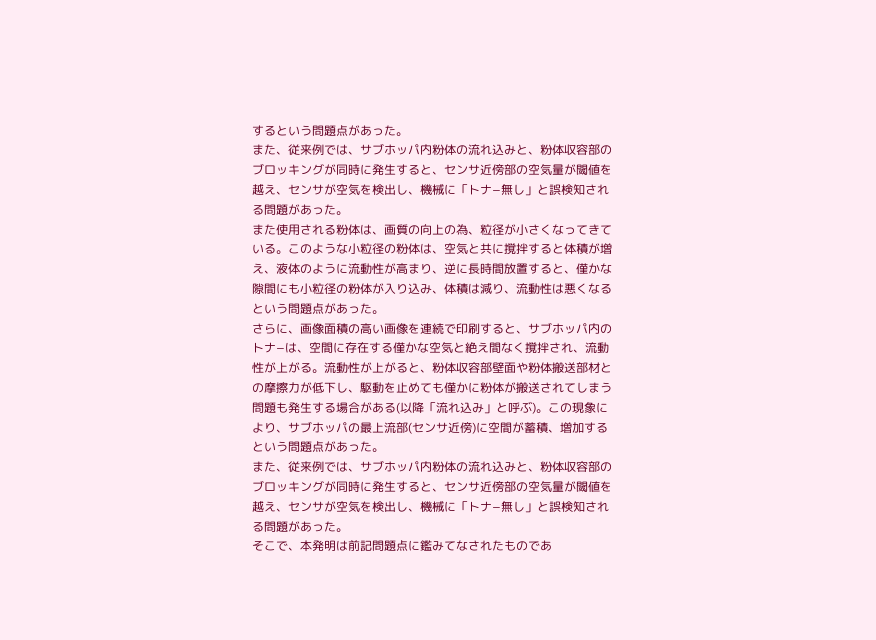するという問題点があった。
また、従来例では、サブホッパ内粉体の流れ込みと、粉体収容部のブロッキングが同時に発生すると、センサ近傍部の空気量が閾値を越え、センサが空気を検出し、機械に「トナ−無し」と誤検知される問題があった。
また使用される粉体は、画質の向上の為、粒径が小さくなってきている。このような小粒径の粉体は、空気と共に撹拌すると体積が増え、液体のように流動性が高まり、逆に長時間放置すると、僅かな隙間にも小粒径の粉体が入り込み、体積は減り、流動性は悪くなるという問題点があった。
さらに、画像面積の高い画像を連続で印刷すると、サブホッパ内のトナ−は、空間に存在する僅かな空気と絶え間なく撹拌され、流動性が上がる。流動性が上がると、粉体収容部壁面や粉体搬送部材との摩擦力が低下し、駆動を止めても僅かに粉体が搬送されてしまう問題も発生する場合がある(以降「流れ込み」と呼ぶ)。この現象により、サブホッパの最上流部(センサ近傍)に空間が蓄積、増加するという問題点があった。
また、従来例では、サブホッパ内粉体の流れ込みと、粉体収容部のブロッキングが同時に発生すると、センサ近傍部の空気量が閾値を越え、センサが空気を検出し、機械に「トナ−無し」と誤検知される問題があった。
そこで、本発明は前記問題点に鑑みてなされたものであ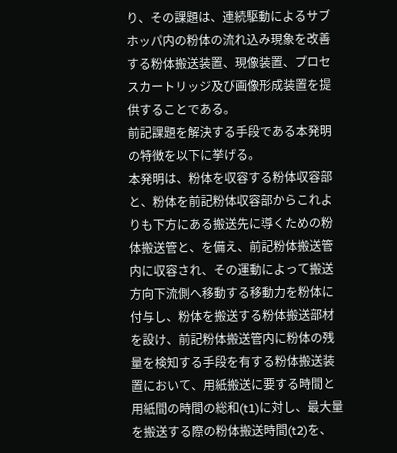り、その課題は、連続駆動によるサブホッパ内の粉体の流れ込み現象を改善する粉体搬送装置、現像装置、プロセスカートリッジ及び画像形成装置を提供することである。
前記課題を解決する手段である本発明の特徴を以下に挙げる。
本発明は、粉体を収容する粉体収容部と、粉体を前記粉体収容部からこれよりも下方にある搬送先に導くための粉体搬送管と、を備え、前記粉体搬送管内に収容され、その運動によって搬送方向下流側へ移動する移動力を粉体に付与し、粉体を搬送する粉体搬送部材を設け、前記粉体搬送管内に粉体の残量を検知する手段を有する粉体搬送装置において、用紙搬送に要する時間と用紙間の時間の総和(t1)に対し、最大量を搬送する際の粉体搬送時間(t2)を、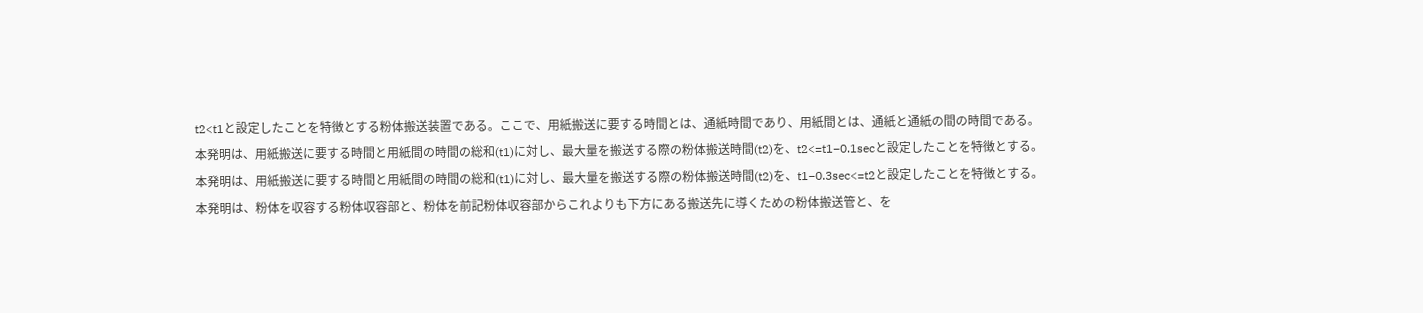t2<t1と設定したことを特徴とする粉体搬送装置である。ここで、用紙搬送に要する時間とは、通紙時間であり、用紙間とは、通紙と通紙の間の時間である。
本発明は、用紙搬送に要する時間と用紙間の時間の総和(t1)に対し、最大量を搬送する際の粉体搬送時間(t2)を、t2<=t1−0.1secと設定したことを特徴とする。
本発明は、用紙搬送に要する時間と用紙間の時間の総和(t1)に対し、最大量を搬送する際の粉体搬送時間(t2)を、t1−0.3sec<=t2と設定したことを特徴とする。
本発明は、粉体を収容する粉体収容部と、粉体を前記粉体収容部からこれよりも下方にある搬送先に導くための粉体搬送管と、を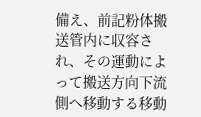備え、前記粉体搬送管内に収容され、その運動によって搬送方向下流側へ移動する移動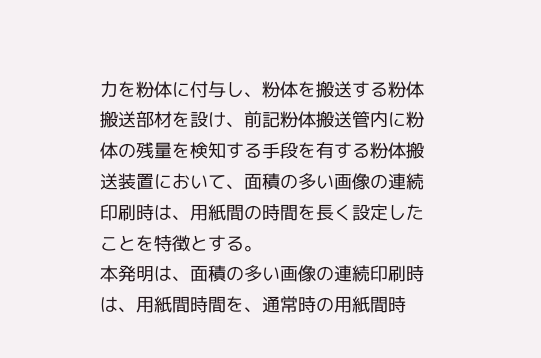力を粉体に付与し、粉体を搬送する粉体搬送部材を設け、前記粉体搬送管内に粉体の残量を検知する手段を有する粉体搬送装置において、面積の多い画像の連続印刷時は、用紙間の時間を長く設定したことを特徴とする。
本発明は、面積の多い画像の連続印刷時は、用紙間時間を、通常時の用紙間時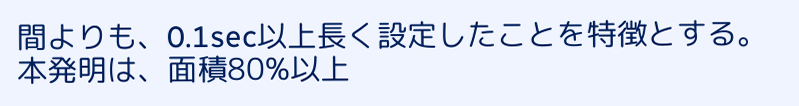間よりも、0.1sec以上長く設定したことを特徴とする。
本発明は、面積80%以上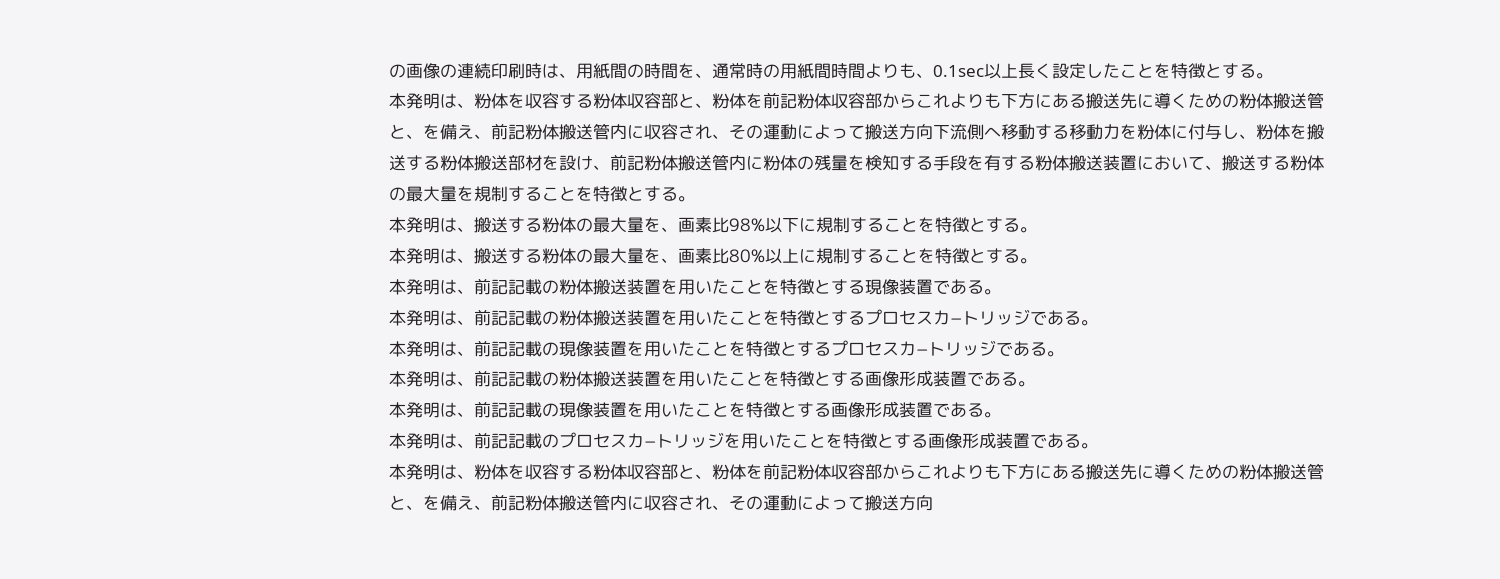の画像の連続印刷時は、用紙間の時間を、通常時の用紙間時間よりも、0.1sec以上長く設定したことを特徴とする。
本発明は、粉体を収容する粉体収容部と、粉体を前記粉体収容部からこれよりも下方にある搬送先に導くための粉体搬送管と、を備え、前記粉体搬送管内に収容され、その運動によって搬送方向下流側へ移動する移動力を粉体に付与し、粉体を搬送する粉体搬送部材を設け、前記粉体搬送管内に粉体の残量を検知する手段を有する粉体搬送装置において、搬送する粉体の最大量を規制することを特徴とする。
本発明は、搬送する粉体の最大量を、画素比98%以下に規制することを特徴とする。
本発明は、搬送する粉体の最大量を、画素比80%以上に規制することを特徴とする。
本発明は、前記記載の粉体搬送装置を用いたことを特徴とする現像装置である。
本発明は、前記記載の粉体搬送装置を用いたことを特徴とするプロセスカ−トリッジである。
本発明は、前記記載の現像装置を用いたことを特徴とするプロセスカ−トリッジである。
本発明は、前記記載の粉体搬送装置を用いたことを特徴とする画像形成装置である。
本発明は、前記記載の現像装置を用いたことを特徴とする画像形成装置である。
本発明は、前記記載のプロセスカ−トリッジを用いたことを特徴とする画像形成装置である。
本発明は、粉体を収容する粉体収容部と、粉体を前記粉体収容部からこれよりも下方にある搬送先に導くための粉体搬送管と、を備え、前記粉体搬送管内に収容され、その運動によって搬送方向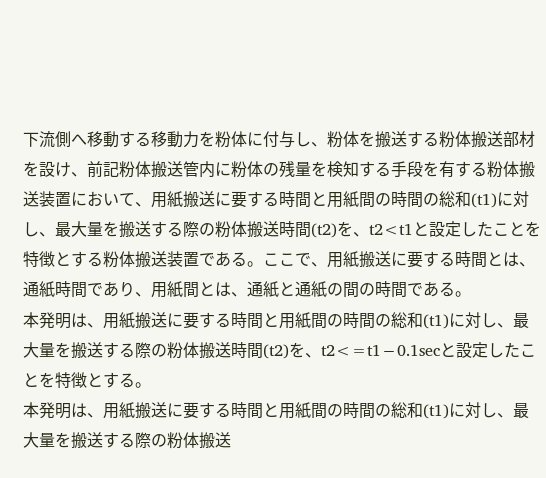下流側へ移動する移動力を粉体に付与し、粉体を搬送する粉体搬送部材を設け、前記粉体搬送管内に粉体の残量を検知する手段を有する粉体搬送装置において、用紙搬送に要する時間と用紙間の時間の総和(t1)に対し、最大量を搬送する際の粉体搬送時間(t2)を、t2<t1と設定したことを特徴とする粉体搬送装置である。ここで、用紙搬送に要する時間とは、通紙時間であり、用紙間とは、通紙と通紙の間の時間である。
本発明は、用紙搬送に要する時間と用紙間の時間の総和(t1)に対し、最大量を搬送する際の粉体搬送時間(t2)を、t2<=t1−0.1secと設定したことを特徴とする。
本発明は、用紙搬送に要する時間と用紙間の時間の総和(t1)に対し、最大量を搬送する際の粉体搬送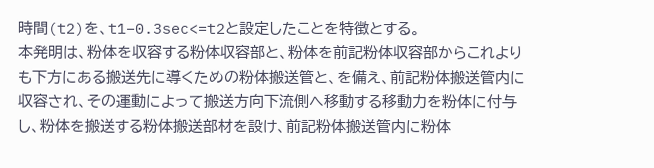時間(t2)を、t1−0.3sec<=t2と設定したことを特徴とする。
本発明は、粉体を収容する粉体収容部と、粉体を前記粉体収容部からこれよりも下方にある搬送先に導くための粉体搬送管と、を備え、前記粉体搬送管内に収容され、その運動によって搬送方向下流側へ移動する移動力を粉体に付与し、粉体を搬送する粉体搬送部材を設け、前記粉体搬送管内に粉体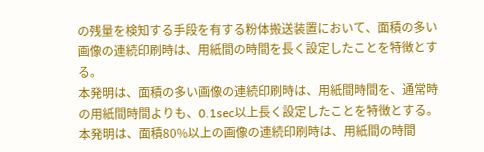の残量を検知する手段を有する粉体搬送装置において、面積の多い画像の連続印刷時は、用紙間の時間を長く設定したことを特徴とする。
本発明は、面積の多い画像の連続印刷時は、用紙間時間を、通常時の用紙間時間よりも、0.1sec以上長く設定したことを特徴とする。
本発明は、面積80%以上の画像の連続印刷時は、用紙間の時間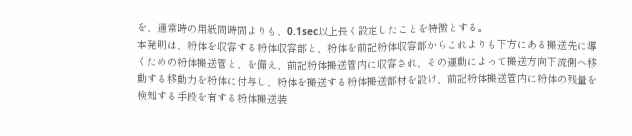を、通常時の用紙間時間よりも、0.1sec以上長く設定したことを特徴とする。
本発明は、粉体を収容する粉体収容部と、粉体を前記粉体収容部からこれよりも下方にある搬送先に導くための粉体搬送管と、を備え、前記粉体搬送管内に収容され、その運動によって搬送方向下流側へ移動する移動力を粉体に付与し、粉体を搬送する粉体搬送部材を設け、前記粉体搬送管内に粉体の残量を検知する手段を有する粉体搬送装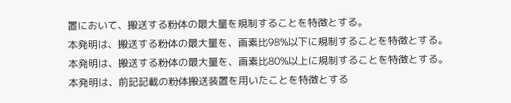置において、搬送する粉体の最大量を規制することを特徴とする。
本発明は、搬送する粉体の最大量を、画素比98%以下に規制することを特徴とする。
本発明は、搬送する粉体の最大量を、画素比80%以上に規制することを特徴とする。
本発明は、前記記載の粉体搬送装置を用いたことを特徴とする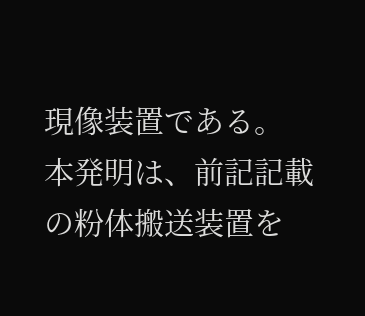現像装置である。
本発明は、前記記載の粉体搬送装置を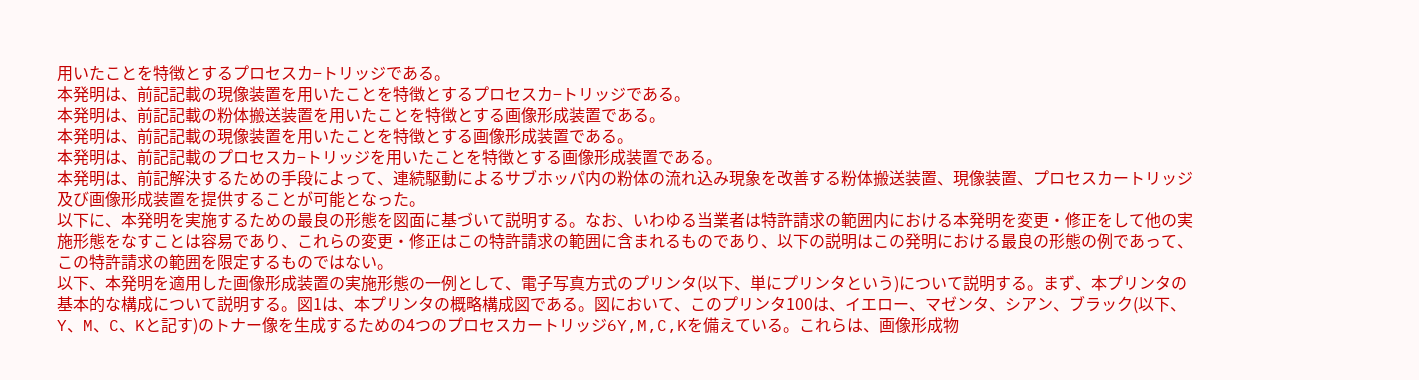用いたことを特徴とするプロセスカ−トリッジである。
本発明は、前記記載の現像装置を用いたことを特徴とするプロセスカ−トリッジである。
本発明は、前記記載の粉体搬送装置を用いたことを特徴とする画像形成装置である。
本発明は、前記記載の現像装置を用いたことを特徴とする画像形成装置である。
本発明は、前記記載のプロセスカ−トリッジを用いたことを特徴とする画像形成装置である。
本発明は、前記解決するための手段によって、連続駆動によるサブホッパ内の粉体の流れ込み現象を改善する粉体搬送装置、現像装置、プロセスカートリッジ及び画像形成装置を提供することが可能となった。
以下に、本発明を実施するための最良の形態を図面に基づいて説明する。なお、いわゆる当業者は特許請求の範囲内における本発明を変更・修正をして他の実施形態をなすことは容易であり、これらの変更・修正はこの特許請求の範囲に含まれるものであり、以下の説明はこの発明における最良の形態の例であって、この特許請求の範囲を限定するものではない。
以下、本発明を適用した画像形成装置の実施形態の一例として、電子写真方式のプリンタ(以下、単にプリンタという)について説明する。まず、本プリンタの基本的な構成について説明する。図1は、本プリンタの概略構成図である。図において、このプリンタ100は、イエロー、マゼンタ、シアン、ブラック(以下、Y、M、C、Kと記す)のトナー像を生成するための4つのプロセスカートリッジ6Y,M,C,Kを備えている。これらは、画像形成物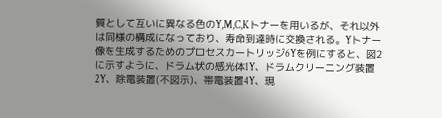質として互いに異なる色のY,M,C,Kトナーを用いるが、それ以外は同様の構成になっており、寿命到達時に交換される。Yトナー像を生成するためのプロセスカートリッジ6Yを例にすると、図2に示すように、ドラム状の感光体1Y、ドラムクリーニング装置2Y、除電装置(不図示)、帯電装置4Y、現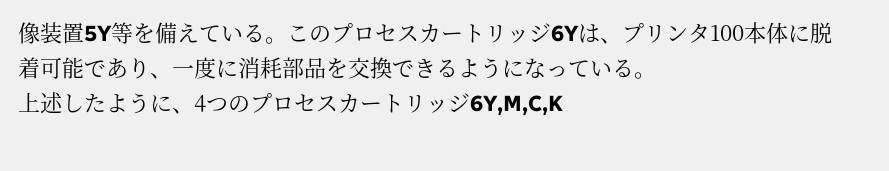像装置5Y等を備えている。このプロセスカートリッジ6Yは、プリンタ100本体に脱着可能であり、一度に消耗部品を交換できるようになっている。
上述したように、4つのプロセスカートリッジ6Y,M,C,K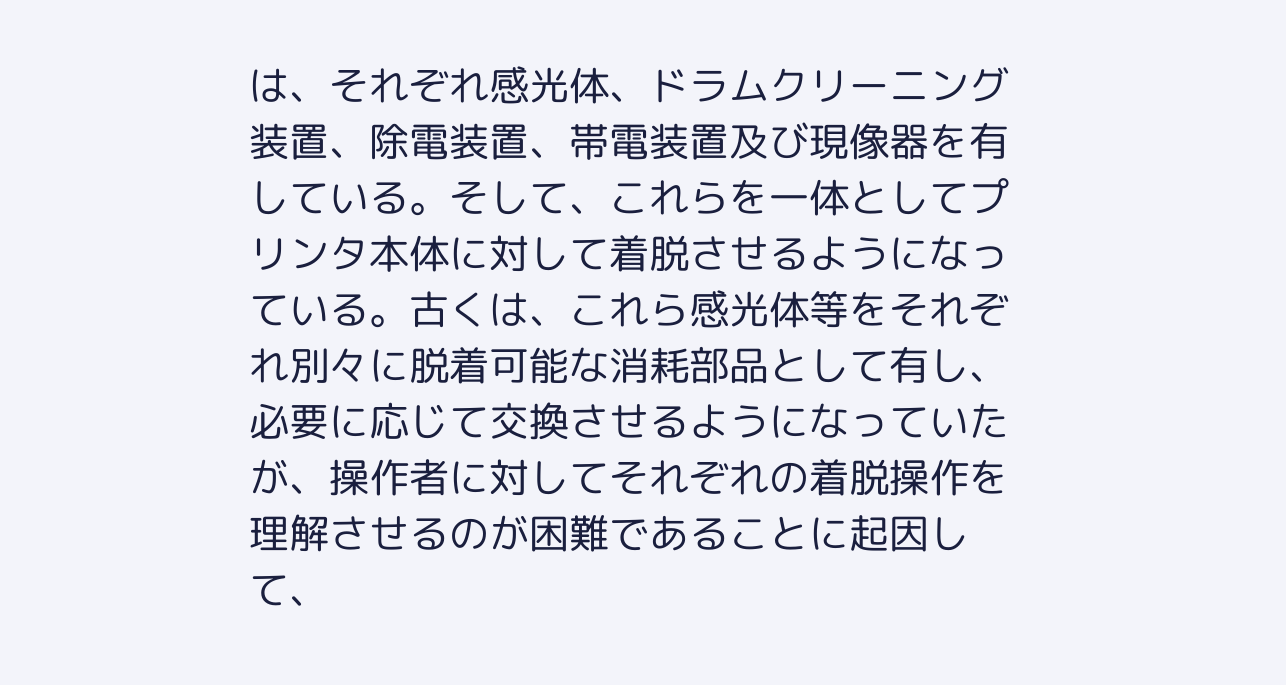は、それぞれ感光体、ドラムクリーニング装置、除電装置、帯電装置及び現像器を有している。そして、これらを一体としてプリンタ本体に対して着脱させるようになっている。古くは、これら感光体等をそれぞれ別々に脱着可能な消耗部品として有し、必要に応じて交換させるようになっていたが、操作者に対してそれぞれの着脱操作を理解させるのが困難であることに起因して、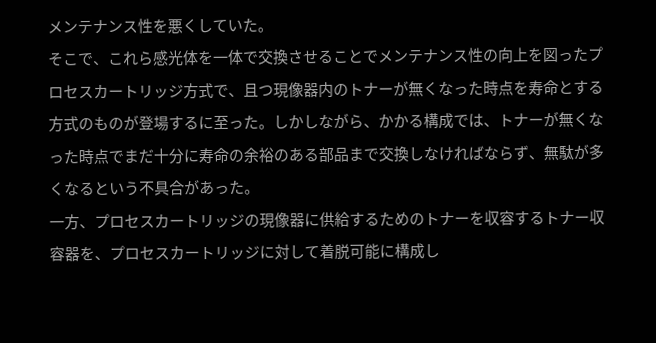メンテナンス性を悪くしていた。
そこで、これら感光体を一体で交換させることでメンテナンス性の向上を図ったプロセスカートリッジ方式で、且つ現像器内のトナーが無くなった時点を寿命とする方式のものが登場するに至った。しかしながら、かかる構成では、トナーが無くなった時点でまだ十分に寿命の余裕のある部品まで交換しなければならず、無駄が多くなるという不具合があった。
一方、プロセスカートリッジの現像器に供給するためのトナーを収容するトナー収容器を、プロセスカートリッジに対して着脱可能に構成し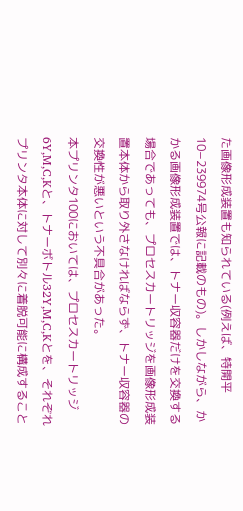た画像形成装置も知られている(例えば、特開平10−239974号公報に記載のもの)。しかしながら、かかる画像形成装置では、トナー収容器だけを交換する場合であっても、プロセスカートリッジを画像形成装置本体から取り外さなければならず、トナー収容器の交換性が悪いという不具合があった。
本プリンタ100においては、プロセスカートリッジ6Y,M,C,Kと、トナーボトル32Y,M,C,Kとを、それぞれプリンタ本体に対して別々に着脱可能に構成すること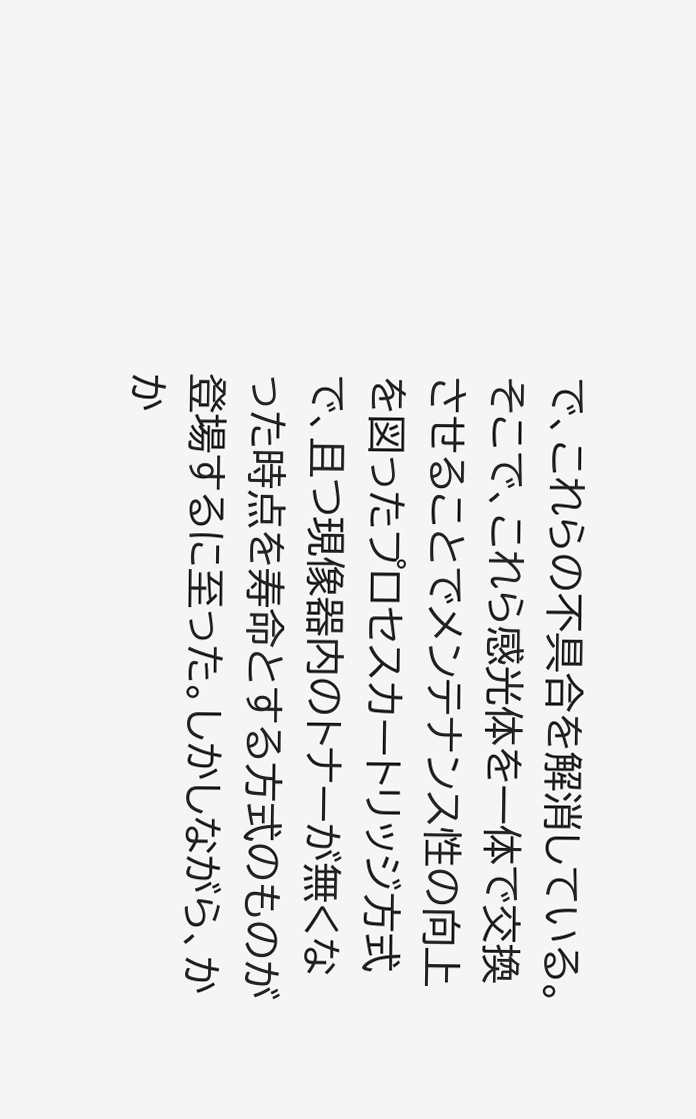で、これらの不具合を解消している。
そこで、これら感光体を一体で交換させることでメンテナンス性の向上を図ったプロセスカートリッジ方式で、且つ現像器内のトナーが無くなった時点を寿命とする方式のものが登場するに至った。しかしながら、かか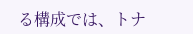る構成では、トナ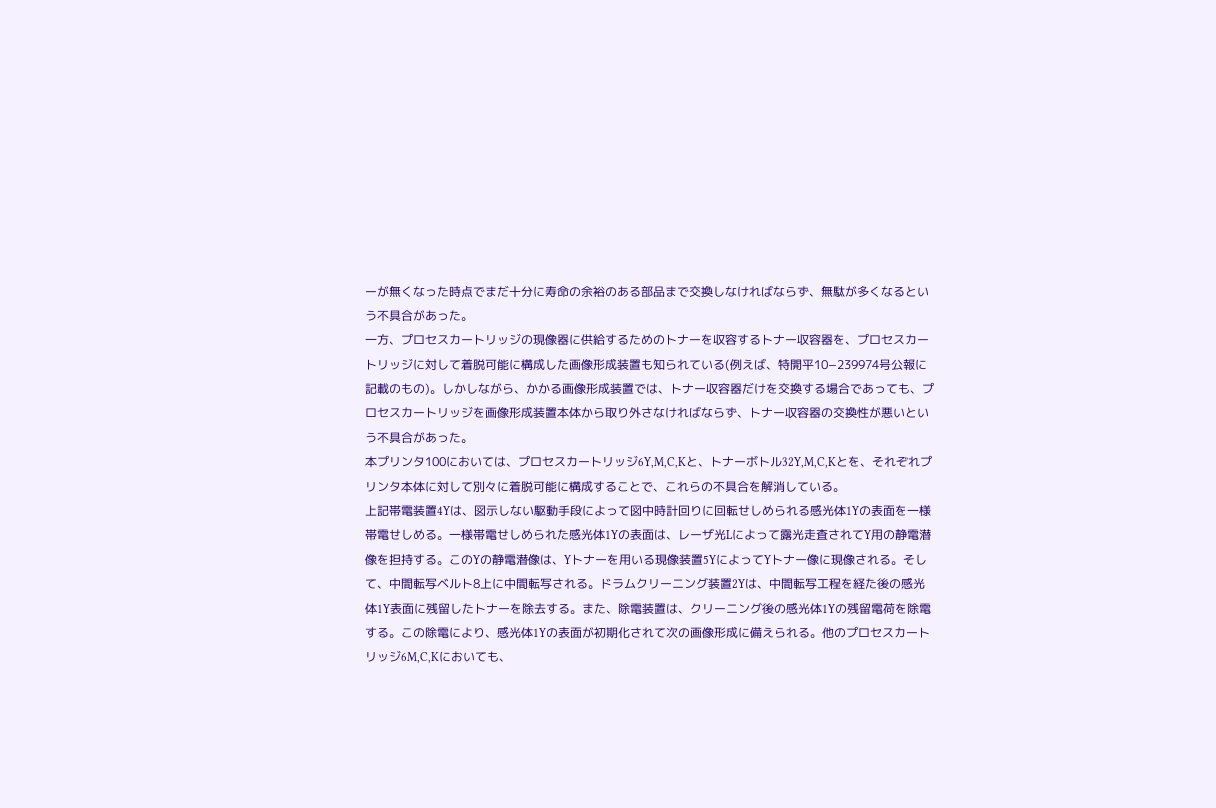ーが無くなった時点でまだ十分に寿命の余裕のある部品まで交換しなければならず、無駄が多くなるという不具合があった。
一方、プロセスカートリッジの現像器に供給するためのトナーを収容するトナー収容器を、プロセスカートリッジに対して着脱可能に構成した画像形成装置も知られている(例えば、特開平10−239974号公報に記載のもの)。しかしながら、かかる画像形成装置では、トナー収容器だけを交換する場合であっても、プロセスカートリッジを画像形成装置本体から取り外さなければならず、トナー収容器の交換性が悪いという不具合があった。
本プリンタ100においては、プロセスカートリッジ6Y,M,C,Kと、トナーボトル32Y,M,C,Kとを、それぞれプリンタ本体に対して別々に着脱可能に構成することで、これらの不具合を解消している。
上記帯電装置4Yは、図示しない駆動手段によって図中時計回りに回転せしめられる感光体1Yの表面を一様帯電せしめる。一様帯電せしめられた感光体1Yの表面は、レーザ光Lによって露光走査されてY用の静電潜像を担持する。このYの静電潜像は、Yトナーを用いる現像装置5YによってYトナー像に現像される。そして、中間転写ベルト8上に中間転写される。ドラムクリーニング装置2Yは、中間転写工程を経た後の感光体1Y表面に残留したトナーを除去する。また、除電装置は、クリーニング後の感光体1Yの残留電荷を除電する。この除電により、感光体1Yの表面が初期化されて次の画像形成に備えられる。他のプロセスカートリッジ6M,C,Kにおいても、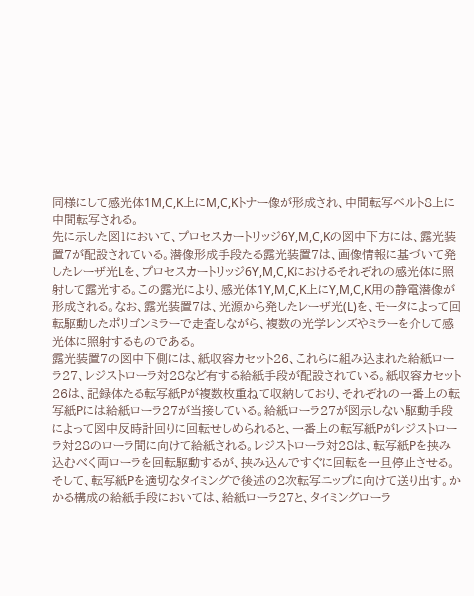同様にして感光体1M,C,K上にM,C,Kトナー像が形成され、中間転写ベルト8上に中間転写される。
先に示した図1において、プロセスカートリッジ6Y,M,C,Kの図中下方には、露光装置7が配設されている。潜像形成手段たる露光装置7は、画像情報に基づいて発したレーザ光Lを、プロセスカートリッジ6Y,M,C,Kにおけるそれぞれの感光体に照射して露光する。この露光により、感光体1Y,M,C,K上にY,M,C,K用の静電潜像が形成される。なお、露光装置7は、光源から発したレーザ光(L)を、モータによって回転駆動したポリゴンミラーで走査しながら、複数の光学レンズやミラーを介して感光体に照射するものである。
露光装置7の図中下側には、紙収容カセット26、これらに組み込まれた給紙ローラ27、レジストローラ対28など有する給紙手段が配設されている。紙収容カセット26は、記録体たる転写紙Pが複数枚重ねて収納しており、それぞれの一番上の転写紙Pには給紙ローラ27が当接している。給紙ローラ27が図示しない駆動手段によって図中反時計回りに回転せしめられると、一番上の転写紙Pがレジストローラ対28のローラ間に向けて給紙される。レジストローラ対28は、転写紙Pを挟み込むべく両ローラを回転駆動するが、挟み込んですぐに回転を一旦停止させる。そして、転写紙Pを適切なタイミングで後述の2次転写ニップに向けて送り出す。かかる構成の給紙手段においては、給紙ローラ27と、タイミングローラ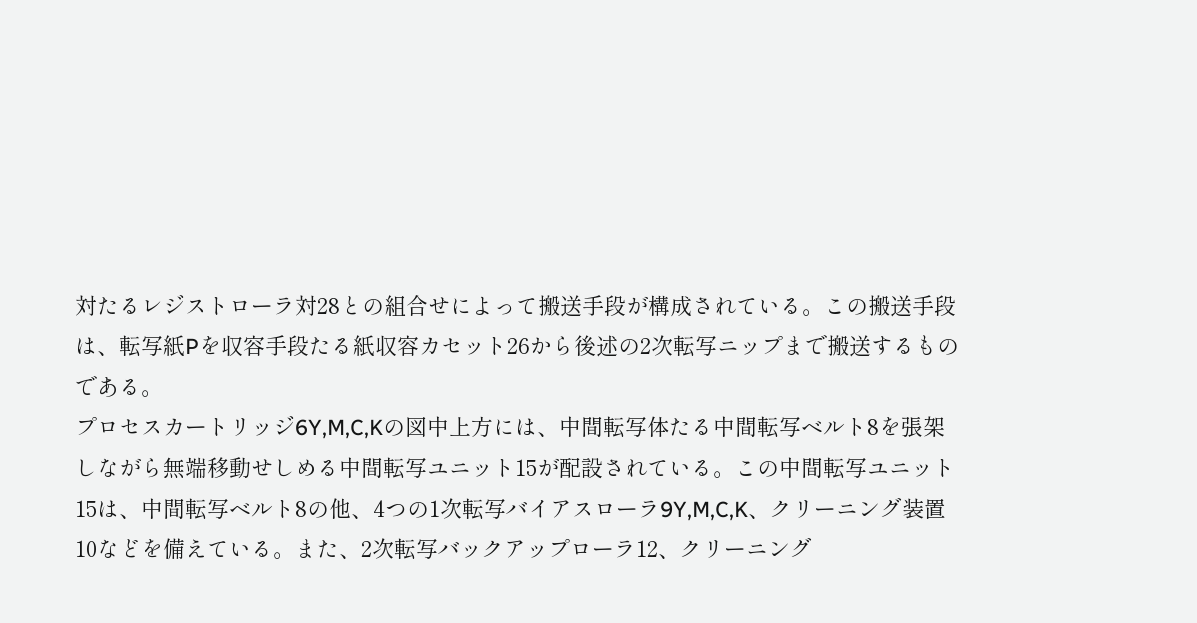対たるレジストローラ対28との組合せによって搬送手段が構成されている。この搬送手段は、転写紙Pを収容手段たる紙収容カセット26から後述の2次転写ニップまで搬送するものである。
プロセスカートリッジ6Y,M,C,Kの図中上方には、中間転写体たる中間転写ベルト8を張架しながら無端移動せしめる中間転写ユニット15が配設されている。この中間転写ユニット15は、中間転写ベルト8の他、4つの1次転写バイアスローラ9Y,M,C,K、クリーニング装置10などを備えている。また、2次転写バックアップローラ12、クリーニング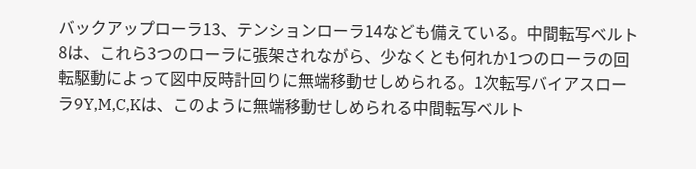バックアップローラ13、テンションローラ14なども備えている。中間転写ベルト8は、これら3つのローラに張架されながら、少なくとも何れか1つのローラの回転駆動によって図中反時計回りに無端移動せしめられる。1次転写バイアスローラ9Y,M,C,Kは、このように無端移動せしめられる中間転写ベルト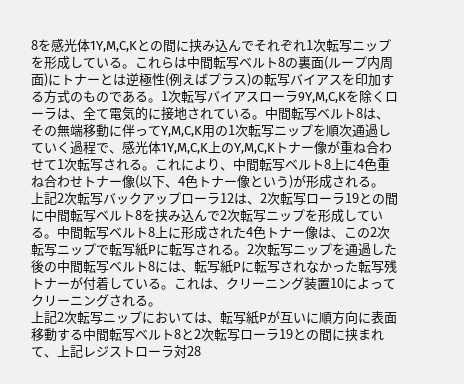8を感光体1Y,M,C,Kとの間に挟み込んでそれぞれ1次転写ニップを形成している。これらは中間転写ベルト8の裏面(ループ内周面)にトナーとは逆極性(例えばプラス)の転写バイアスを印加する方式のものである。1次転写バイアスローラ9Y,M,C,Kを除くローラは、全て電気的に接地されている。中間転写ベルト8は、その無端移動に伴ってY,M,C,K用の1次転写ニップを順次通過していく過程で、感光体1Y,M,C,K上のY,M,C,Kトナー像が重ね合わせて1次転写される。これにより、中間転写ベルト8上に4色重ね合わせトナー像(以下、4色トナー像という)が形成される。
上記2次転写バックアップローラ12は、2次転写ローラ19との間に中間転写ベルト8を挟み込んで2次転写ニップを形成している。中間転写ベルト8上に形成された4色トナー像は、この2次転写ニップで転写紙Pに転写される。2次転写ニップを通過した後の中間転写ベルト8には、転写紙Pに転写されなかった転写残トナーが付着している。これは、クリーニング装置10によってクリーニングされる。
上記2次転写ニップにおいては、転写紙Pが互いに順方向に表面移動する中間転写ベルト8と2次転写ローラ19との間に挟まれて、上記レジストローラ対28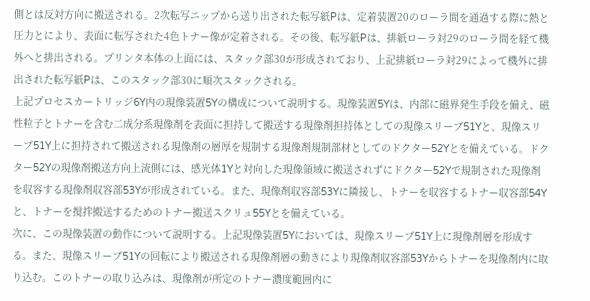側とは反対方向に搬送される。2次転写ニップから送り出された転写紙Pは、定着装置20のローラ間を通過する際に熱と圧力とにより、表面に転写された4色トナー像が定着される。その後、転写紙Pは、排紙ローラ対29のローラ間を経て機外へと排出される。プリンタ本体の上面には、スタック部30が形成されており、上記排紙ローラ対29によって機外に排出された転写紙Pは、このスタック部30に順次スタックされる。
上記プロセスカートリッジ6Y内の現像装置5Yの構成について説明する。現像装置5Yは、内部に磁界発生手段を備え、磁性粒子とトナーを含む二成分系現像剤を表面に担持して搬送する現像剤担持体としての現像スリーブ51Yと、現像スリーブ51Y上に担持されて搬送される現像剤の層厚を規制する現像剤規制部材としてのドクター52Yとを備えている。ドクター52Yの現像剤搬送方向上流側には、感光体1Yと対向した現像領域に搬送されずにドクター52Yで規制された現像剤を収容する現像剤収容部53Yが形成されている。また、現像剤収容部53Yに隣接し、トナーを収容するトナー収容部54Yと、トナーを撹拌搬送するためのトナー搬送スクリュ55Yとを備えている。
次に、この現像装置の動作について説明する。上記現像装置5Yにおいては、現像スリーブ51Y上に現像剤層を形成する。また、現像スリーブ51Yの回転により搬送される現像剤層の動きにより現像剤収容部53Yからトナーを現像剤内に取り込む。このトナーの取り込みは、現像剤が所定のトナー濃度範囲内に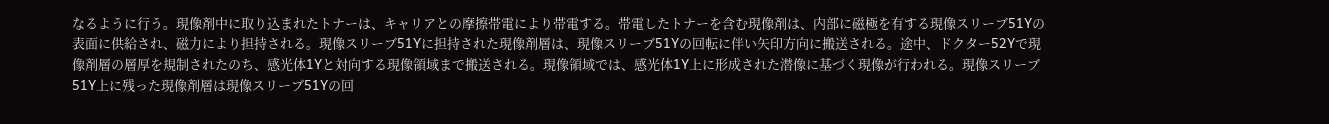なるように行う。現像剤中に取り込まれたトナーは、キャリアとの摩擦帯電により帯電する。帯電したトナーを含む現像剤は、内部に磁極を有する現像スリーブ51Yの表面に供給され、磁力により担持される。現像スリーブ51Yに担持された現像剤層は、現像スリーブ51Yの回転に伴い矢印方向に搬送される。途中、ドクター52Yで現像剤層の層厚を規制されたのち、感光体1Yと対向する現像領域まで搬送される。現像領域では、感光体1Y上に形成された潜像に基づく現像が行われる。現像スリーブ51Y上に残った現像剤層は現像スリーブ51Yの回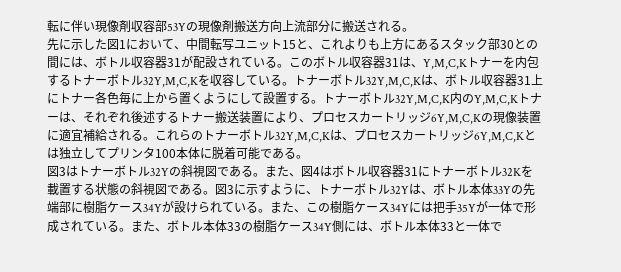転に伴い現像剤収容部53Yの現像剤搬送方向上流部分に搬送される。
先に示した図1において、中間転写ユニット15と、これよりも上方にあるスタック部30との間には、ボトル収容器31が配設されている。このボトル収容器31は、Y,M,C,Kトナーを内包するトナーボトル32Y,M,C,Kを収容している。トナーボトル32Y,M,C,Kは、ボトル収容器31上にトナー各色毎に上から置くようにして設置する。トナーボトル32Y,M,C,K内のY,M,C,Kトナーは、それぞれ後述するトナー搬送装置により、プロセスカートリッジ6Y,M,C,Kの現像装置に適宜補給される。これらのトナーボトル32Y,M,C,Kは、プロセスカートリッジ6Y,M,C,Kとは独立してプリンタ100本体に脱着可能である。
図3はトナーボトル32Yの斜視図である。また、図4はボトル収容器31にトナーボトル32Kを載置する状態の斜視図である。図3に示すように、トナーボトル32Yは、ボトル本体33Yの先端部に樹脂ケース34Yが設けられている。また、この樹脂ケース34Yには把手35Yが一体で形成されている。また、ボトル本体33の樹脂ケース34Y側には、ボトル本体33と一体で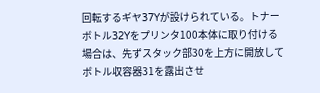回転するギヤ37Yが設けられている。トナーボトル32Yをプリンタ100本体に取り付ける場合は、先ずスタック部30を上方に開放してボトル収容器31を露出させ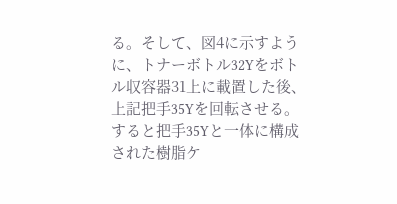る。そして、図4に示すように、トナーボトル32Yをボトル収容器31上に載置した後、上記把手35Yを回転させる。すると把手35Yと一体に構成された樹脂ケ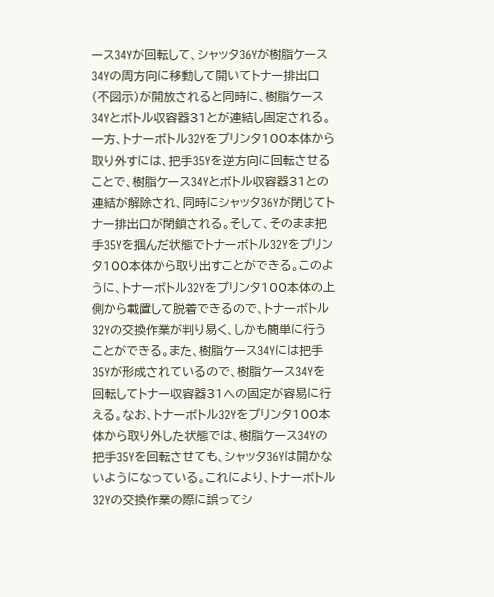ース34Yが回転して、シャッタ36Yが樹脂ケース34Yの周方向に移動して開いてトナー排出口(不図示)が開放されると同時に、樹脂ケース34Yとボトル収容器31とが連結し固定される。一方、トナーボトル32Yをプリンタ100本体から取り外すには、把手35Yを逆方向に回転させることで、樹脂ケース34Yとボトル収容器31との連結が解除され、同時にシャッタ36Yが閉じてトナー排出口が閉鎖される。そして、そのまま把手35Yを掴んだ状態でトナーボトル32Yをプリンタ100本体から取り出すことができる。このように、トナーボトル32Yをプリンタ100本体の上側から載置して脱着できるので、トナーボトル32Yの交換作業が判り易く、しかも簡単に行うことができる。また、樹脂ケース34Yには把手35Yが形成されているので、樹脂ケース34Yを回転してトナー収容器31への固定が容易に行える。なお、トナーボトル32Yをプリンタ100本体から取り外した状態では、樹脂ケース34Yの把手35Yを回転させても、シャッタ36Yは開かないようになっている。これにより、トナーボトル32Yの交換作業の際に誤ってシ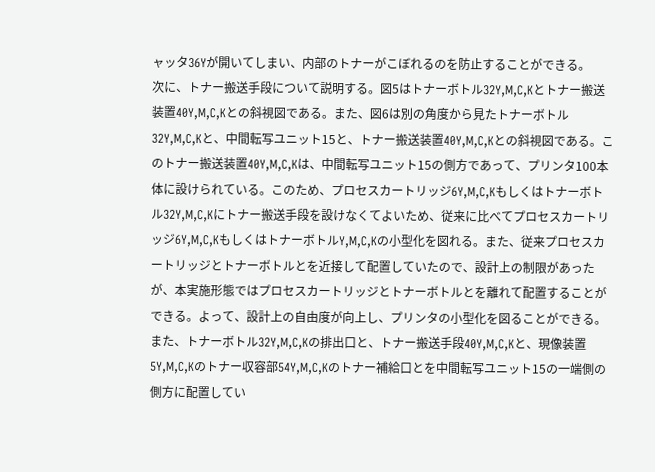ャッタ36Yが開いてしまい、内部のトナーがこぼれるのを防止することができる。
次に、トナー搬送手段について説明する。図5はトナーボトル32Y,M,C,Kとトナー搬送装置40Y,M,C,Kとの斜視図である。また、図6は別の角度から見たトナーボトル32Y,M,C,Kと、中間転写ユニット15と、トナー搬送装置40Y,M,C,Kとの斜視図である。このトナー搬送装置40Y,M,C,Kは、中間転写ユニット15の側方であって、プリンタ100本体に設けられている。このため、プロセスカートリッジ6Y,M,C,Kもしくはトナーボトル32Y,M,C,Kにトナー搬送手段を設けなくてよいため、従来に比べてプロセスカートリッジ6Y,M,C,KもしくはトナーボトルY,M,C,Kの小型化を図れる。また、従来プロセスカートリッジとトナーボトルとを近接して配置していたので、設計上の制限があったが、本実施形態ではプロセスカートリッジとトナーボトルとを離れて配置することができる。よって、設計上の自由度が向上し、プリンタの小型化を図ることができる。
また、トナーボトル32Y,M,C,Kの排出口と、トナー搬送手段40Y,M,C,Kと、現像装置5Y,M,C,Kのトナー収容部54Y,M,C,Kのトナー補給口とを中間転写ユニット15の一端側の側方に配置してい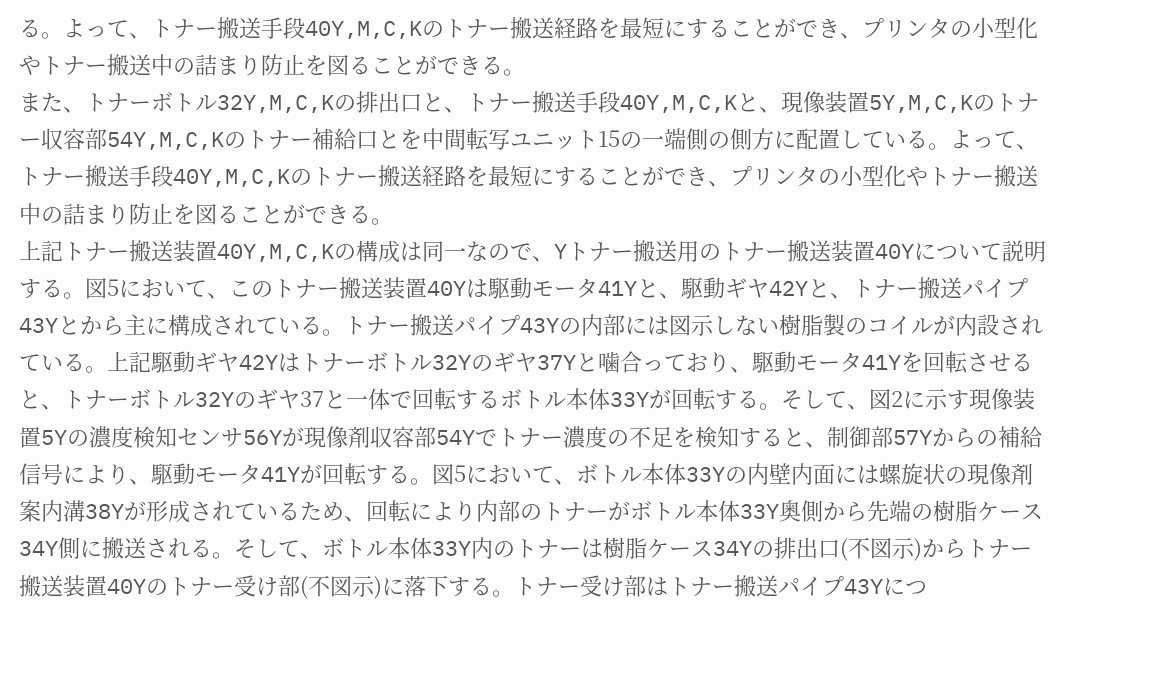る。よって、トナー搬送手段40Y,M,C,Kのトナー搬送経路を最短にすることができ、プリンタの小型化やトナー搬送中の詰まり防止を図ることができる。
また、トナーボトル32Y,M,C,Kの排出口と、トナー搬送手段40Y,M,C,Kと、現像装置5Y,M,C,Kのトナー収容部54Y,M,C,Kのトナー補給口とを中間転写ユニット15の一端側の側方に配置している。よって、トナー搬送手段40Y,M,C,Kのトナー搬送経路を最短にすることができ、プリンタの小型化やトナー搬送中の詰まり防止を図ることができる。
上記トナー搬送装置40Y,M,C,Kの構成は同一なので、Yトナー搬送用のトナー搬送装置40Yについて説明する。図5において、このトナー搬送装置40Yは駆動モータ41Yと、駆動ギヤ42Yと、トナー搬送パイプ43Yとから主に構成されている。トナー搬送パイプ43Yの内部には図示しない樹脂製のコイルが内設されている。上記駆動ギヤ42Yはトナーボトル32Yのギヤ37Yと噛合っており、駆動モータ41Yを回転させると、トナーボトル32Yのギヤ37と一体で回転するボトル本体33Yが回転する。そして、図2に示す現像装置5Yの濃度検知センサ56Yが現像剤収容部54Yでトナー濃度の不足を検知すると、制御部57Yからの補給信号により、駆動モータ41Yが回転する。図5において、ボトル本体33Yの内壁内面には螺旋状の現像剤案内溝38Yが形成されているため、回転により内部のトナーがボトル本体33Y奥側から先端の樹脂ケース34Y側に搬送される。そして、ボトル本体33Y内のトナーは樹脂ケース34Yの排出口(不図示)からトナー搬送装置40Yのトナー受け部(不図示)に落下する。トナー受け部はトナー搬送パイプ43Yにつ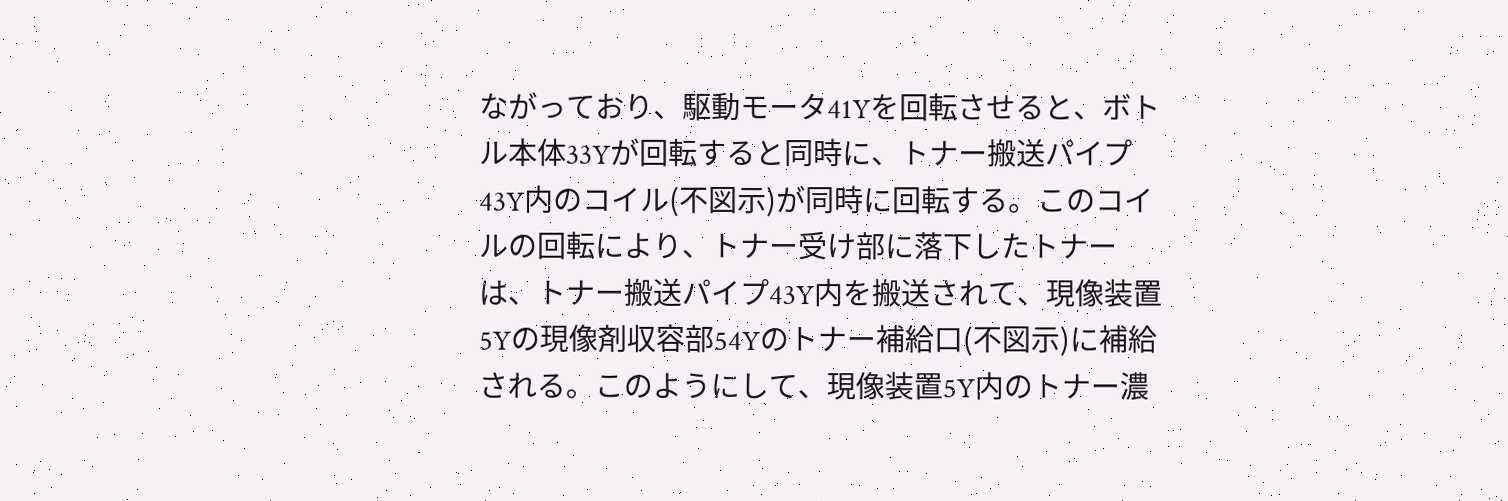ながっており、駆動モータ41Yを回転させると、ボトル本体33Yが回転すると同時に、トナー搬送パイプ43Y内のコイル(不図示)が同時に回転する。このコイルの回転により、トナー受け部に落下したトナーは、トナー搬送パイプ43Y内を搬送されて、現像装置5Yの現像剤収容部54Yのトナー補給口(不図示)に補給される。このようにして、現像装置5Y内のトナー濃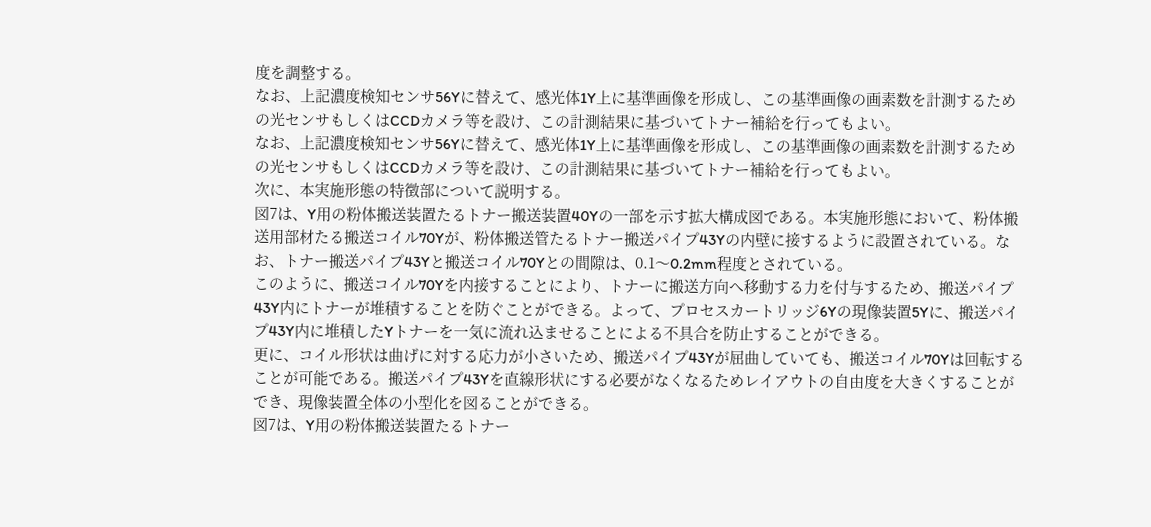度を調整する。
なお、上記濃度検知センサ56Yに替えて、感光体1Y上に基準画像を形成し、この基準画像の画素数を計測するための光センサもしくはCCDカメラ等を設け、この計測結果に基づいてトナー補給を行ってもよい。
なお、上記濃度検知センサ56Yに替えて、感光体1Y上に基準画像を形成し、この基準画像の画素数を計測するための光センサもしくはCCDカメラ等を設け、この計測結果に基づいてトナー補給を行ってもよい。
次に、本実施形態の特徴部について説明する。
図7は、Y用の粉体搬送装置たるトナー搬送装置40Yの一部を示す拡大構成図である。本実施形態において、粉体搬送用部材たる搬送コイル70Yが、粉体搬送管たるトナー搬送パイプ43Yの内壁に接するように設置されている。なお、トナー搬送パイプ43Yと搬送コイル70Yとの間隙は、0.1〜0.2mm程度とされている。
このように、搬送コイル70Yを内接することにより、トナーに搬送方向へ移動する力を付与するため、搬送パイプ43Y内にトナーが堆積することを防ぐことができる。よって、プロセスカートリッジ6Yの現像装置5Yに、搬送パイプ43Y内に堆積したYトナーを一気に流れ込ませることによる不具合を防止することができる。
更に、コイル形状は曲げに対する応力が小さいため、搬送パイプ43Yが屈曲していても、搬送コイル70Yは回転することが可能である。搬送パイプ43Yを直線形状にする必要がなくなるためレイアウトの自由度を大きくすることができ、現像装置全体の小型化を図ることができる。
図7は、Y用の粉体搬送装置たるトナー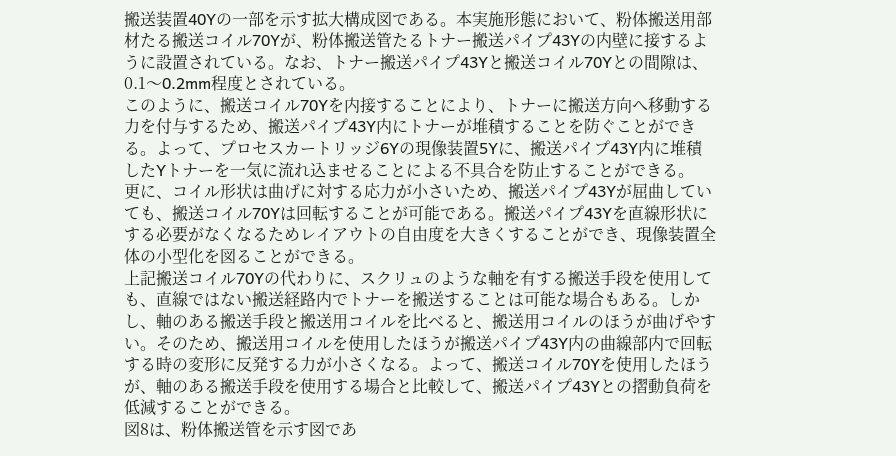搬送装置40Yの一部を示す拡大構成図である。本実施形態において、粉体搬送用部材たる搬送コイル70Yが、粉体搬送管たるトナー搬送パイプ43Yの内壁に接するように設置されている。なお、トナー搬送パイプ43Yと搬送コイル70Yとの間隙は、0.1〜0.2mm程度とされている。
このように、搬送コイル70Yを内接することにより、トナーに搬送方向へ移動する力を付与するため、搬送パイプ43Y内にトナーが堆積することを防ぐことができる。よって、プロセスカートリッジ6Yの現像装置5Yに、搬送パイプ43Y内に堆積したYトナーを一気に流れ込ませることによる不具合を防止することができる。
更に、コイル形状は曲げに対する応力が小さいため、搬送パイプ43Yが屈曲していても、搬送コイル70Yは回転することが可能である。搬送パイプ43Yを直線形状にする必要がなくなるためレイアウトの自由度を大きくすることができ、現像装置全体の小型化を図ることができる。
上記搬送コイル70Yの代わりに、スクリュのような軸を有する搬送手段を使用しても、直線ではない搬送経路内でトナーを搬送することは可能な場合もある。しかし、軸のある搬送手段と搬送用コイルを比べると、搬送用コイルのほうが曲げやすい。そのため、搬送用コイルを使用したほうが搬送パイプ43Y内の曲線部内で回転する時の変形に反発する力が小さくなる。よって、搬送コイル70Yを使用したほうが、軸のある搬送手段を使用する場合と比較して、搬送パイプ43Yとの摺動負荷を低減することができる。
図8は、粉体搬送管を示す図であ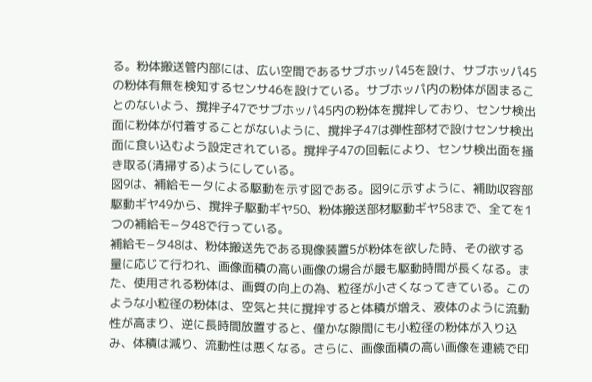る。粉体搬送管内部には、広い空間であるサブホッパ45を設け、サブホッパ45の粉体有無を検知するセンサ46を設けている。サブホッパ内の粉体が固まることのないよう、撹拌子47でサブホッパ45内の粉体を撹拌しており、センサ検出面に粉体が付着することがないように、撹拌子47は弾性部材で設けセンサ検出面に食い込むよう設定されている。撹拌子47の回転により、センサ検出面を掻き取る(清掃する)ようにしている。
図9は、補給モータによる駆動を示す図である。図9に示すように、補助収容部駆動ギヤ49から、撹拌子駆動ギヤ50、粉体搬送部材駆動ギヤ58まで、全てを1つの補給モ−タ48で行っている。
補給モ−タ48は、粉体搬送先である現像装置5が粉体を欲した時、その欲する量に応じて行われ、画像面積の高い画像の場合が最も駆動時間が長くなる。また、使用される粉体は、画質の向上の為、粒径が小さくなってきている。このような小粒径の粉体は、空気と共に撹拌すると体積が増え、液体のように流動性が高まり、逆に長時間放置すると、僅かな隙間にも小粒径の粉体が入り込み、体積は減り、流動性は悪くなる。さらに、画像面積の高い画像を連続で印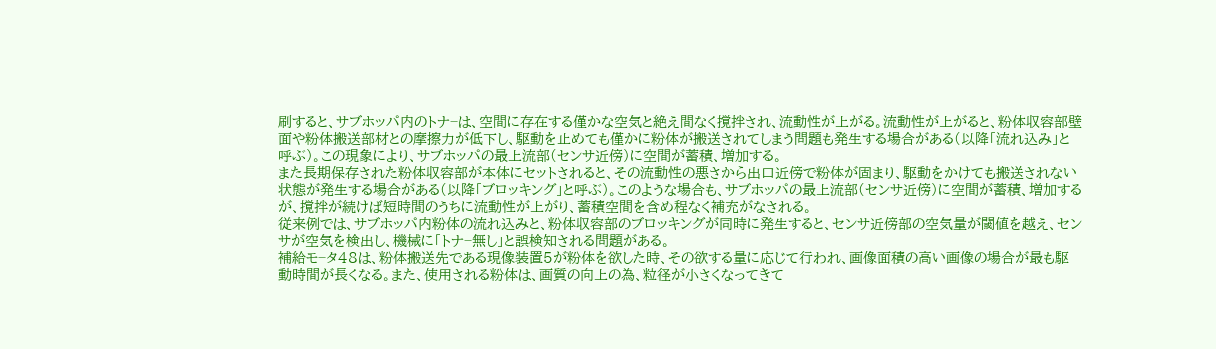刷すると、サブホッパ内のトナ−は、空間に存在する僅かな空気と絶え間なく撹拌され、流動性が上がる。流動性が上がると、粉体収容部壁面や粉体搬送部材との摩擦力が低下し、駆動を止めても僅かに粉体が搬送されてしまう問題も発生する場合がある(以降「流れ込み」と呼ぶ)。この現象により、サブホッパの最上流部(センサ近傍)に空間が蓄積、増加する。
また長期保存された粉体収容部が本体にセットされると、その流動性の悪さから出口近傍で粉体が固まり、駆動をかけても搬送されない状態が発生する場合がある(以降「ブロッキング」と呼ぶ)。このような場合も、サブホッパの最上流部(センサ近傍)に空間が蓄積、増加するが、撹拌が続けば短時間のうちに流動性が上がり、蓄積空間を含め程なく補充がなされる。
従来例では、サブホッパ内粉体の流れ込みと、粉体収容部のブロッキングが同時に発生すると、センサ近傍部の空気量が閾値を越え、センサが空気を検出し、機械に「トナ−無し」と誤検知される問題がある。
補給モ−タ48は、粉体搬送先である現像装置5が粉体を欲した時、その欲する量に応じて行われ、画像面積の高い画像の場合が最も駆動時間が長くなる。また、使用される粉体は、画質の向上の為、粒径が小さくなってきて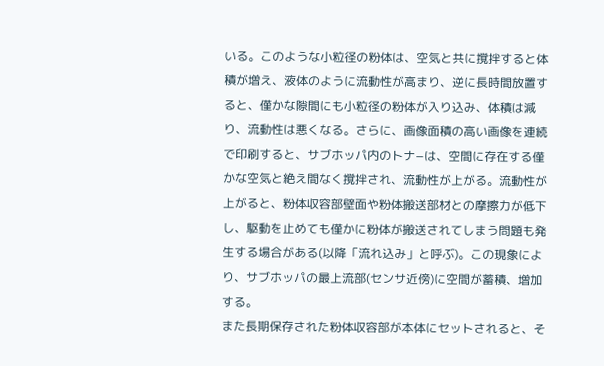いる。このような小粒径の粉体は、空気と共に撹拌すると体積が増え、液体のように流動性が高まり、逆に長時間放置すると、僅かな隙間にも小粒径の粉体が入り込み、体積は減り、流動性は悪くなる。さらに、画像面積の高い画像を連続で印刷すると、サブホッパ内のトナ−は、空間に存在する僅かな空気と絶え間なく撹拌され、流動性が上がる。流動性が上がると、粉体収容部壁面や粉体搬送部材との摩擦力が低下し、駆動を止めても僅かに粉体が搬送されてしまう問題も発生する場合がある(以降「流れ込み」と呼ぶ)。この現象により、サブホッパの最上流部(センサ近傍)に空間が蓄積、増加する。
また長期保存された粉体収容部が本体にセットされると、そ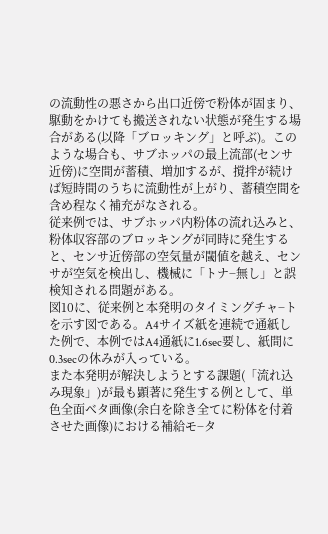の流動性の悪さから出口近傍で粉体が固まり、駆動をかけても搬送されない状態が発生する場合がある(以降「ブロッキング」と呼ぶ)。このような場合も、サブホッパの最上流部(センサ近傍)に空間が蓄積、増加するが、撹拌が続けば短時間のうちに流動性が上がり、蓄積空間を含め程なく補充がなされる。
従来例では、サブホッパ内粉体の流れ込みと、粉体収容部のブロッキングが同時に発生すると、センサ近傍部の空気量が閾値を越え、センサが空気を検出し、機械に「トナ−無し」と誤検知される問題がある。
図10に、従来例と本発明のタイミングチャ−トを示す図である。A4サイズ紙を連続で通紙した例で、本例ではA4通紙に1.6sec要し、紙間に0.3secの休みが入っている。
また本発明が解決しようとする課題(「流れ込み現象」)が最も顕著に発生する例として、単色全面ベタ画像(余白を除き全てに粉体を付着させた画像)における補給モ−タ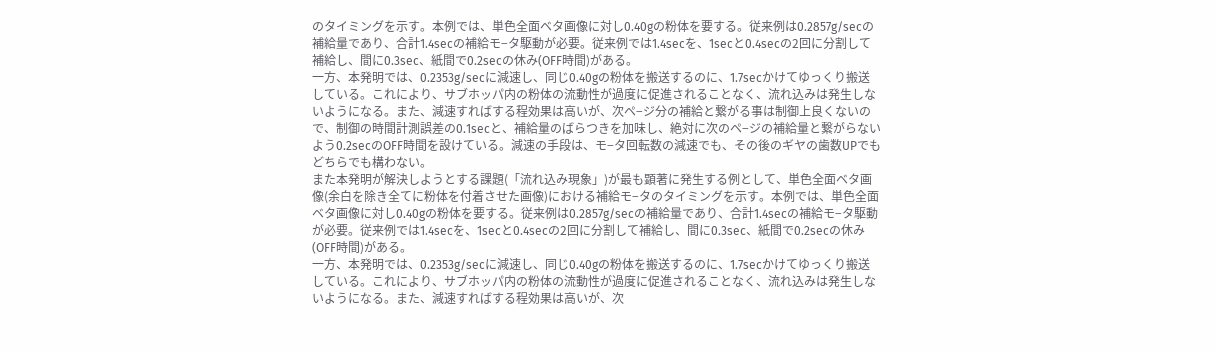のタイミングを示す。本例では、単色全面ベタ画像に対し0.40gの粉体を要する。従来例は0.2857g/secの補給量であり、合計1.4secの補給モ−タ駆動が必要。従来例では1.4secを、1secと0.4secの2回に分割して補給し、間に0.3sec、紙間で0.2secの休み(OFF時間)がある。
一方、本発明では、0.2353g/secに減速し、同じ0.40gの粉体を搬送するのに、1.7secかけてゆっくり搬送している。これにより、サブホッパ内の粉体の流動性が過度に促進されることなく、流れ込みは発生しないようになる。また、減速すればする程効果は高いが、次ペ−ジ分の補給と繋がる事は制御上良くないので、制御の時間計測誤差の0.1secと、補給量のばらつきを加味し、絶対に次のペ−ジの補給量と繋がらないよう0.2secのOFF時間を設けている。減速の手段は、モ−タ回転数の減速でも、その後のギヤの歯数UPでもどちらでも構わない。
また本発明が解決しようとする課題(「流れ込み現象」)が最も顕著に発生する例として、単色全面ベタ画像(余白を除き全てに粉体を付着させた画像)における補給モ−タのタイミングを示す。本例では、単色全面ベタ画像に対し0.40gの粉体を要する。従来例は0.2857g/secの補給量であり、合計1.4secの補給モ−タ駆動が必要。従来例では1.4secを、1secと0.4secの2回に分割して補給し、間に0.3sec、紙間で0.2secの休み(OFF時間)がある。
一方、本発明では、0.2353g/secに減速し、同じ0.40gの粉体を搬送するのに、1.7secかけてゆっくり搬送している。これにより、サブホッパ内の粉体の流動性が過度に促進されることなく、流れ込みは発生しないようになる。また、減速すればする程効果は高いが、次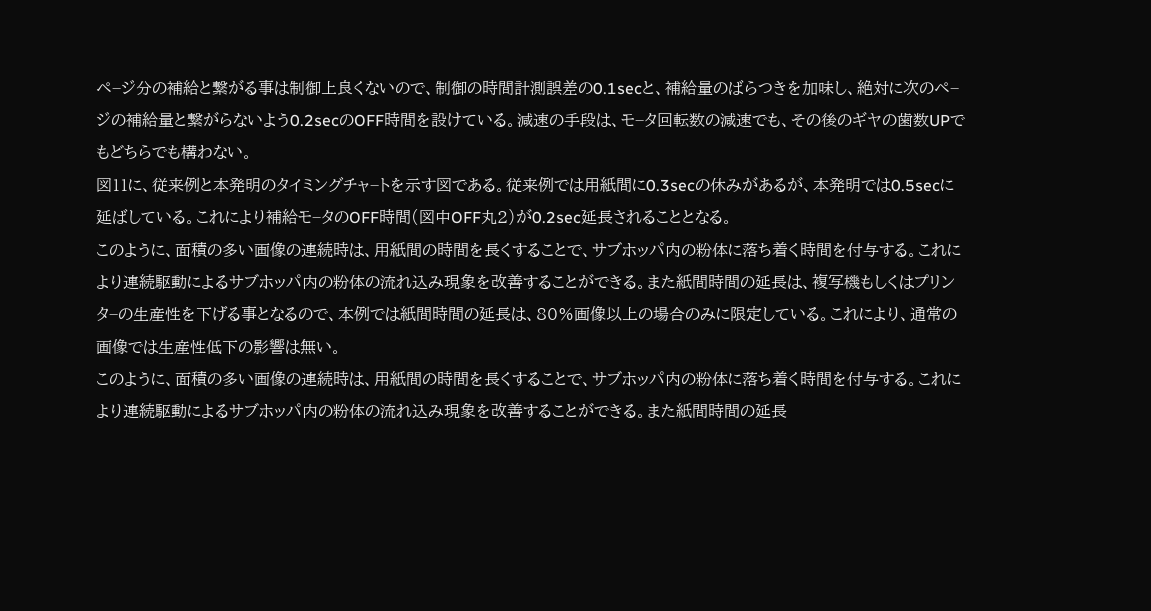ペ−ジ分の補給と繋がる事は制御上良くないので、制御の時間計測誤差の0.1secと、補給量のばらつきを加味し、絶対に次のペ−ジの補給量と繋がらないよう0.2secのOFF時間を設けている。減速の手段は、モ−タ回転数の減速でも、その後のギヤの歯数UPでもどちらでも構わない。
図11に、従来例と本発明のタイミングチャ−トを示す図である。従来例では用紙間に0.3secの休みがあるが、本発明では0.5secに延ばしている。これにより補給モ−タのOFF時間(図中OFF丸2)が0.2sec延長されることとなる。
このように、面積の多い画像の連続時は、用紙間の時間を長くすることで、サブホッパ内の粉体に落ち着く時間を付与する。これにより連続駆動によるサブホッパ内の粉体の流れ込み現象を改善することができる。また紙間時間の延長は、複写機もしくはプリンタ−の生産性を下げる事となるので、本例では紙間時間の延長は、80%画像以上の場合のみに限定している。これにより、通常の画像では生産性低下の影響は無い。
このように、面積の多い画像の連続時は、用紙間の時間を長くすることで、サブホッパ内の粉体に落ち着く時間を付与する。これにより連続駆動によるサブホッパ内の粉体の流れ込み現象を改善することができる。また紙間時間の延長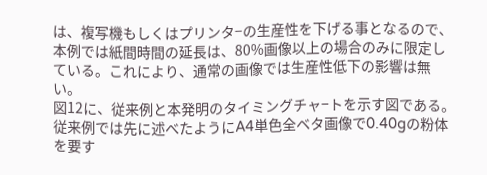は、複写機もしくはプリンタ−の生産性を下げる事となるので、本例では紙間時間の延長は、80%画像以上の場合のみに限定している。これにより、通常の画像では生産性低下の影響は無い。
図12に、従来例と本発明のタイミングチャ−トを示す図である。従来例では先に述べたようにA4単色全ベタ画像で0.40gの粉体を要す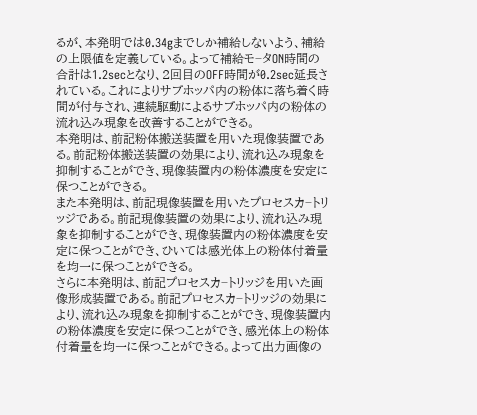るが、本発明では0.34gまでしか補給しないよう、補給の上限値を定義している。よって補給モ−タON時間の合計は1.2secとなり、2回目のOFF時間が0.2sec延長されている。これによりサブホッパ内の粉体に落ち着く時間が付与され、連続駆動によるサブホッパ内の粉体の流れ込み現象を改善することができる。
本発明は、前記粉体搬送装置を用いた現像装置である。前記粉体搬送装置の効果により、流れ込み現象を抑制することができ、現像装置内の粉体濃度を安定に保つことができる。
また本発明は、前記現像装置を用いたプロセスカ−トリッジである。前記現像装置の効果により、流れ込み現象を抑制することができ、現像装置内の粉体濃度を安定に保つことができ、ひいては感光体上の粉体付着量を均一に保つことができる。
さらに本発明は、前記プロセスカ−トリッジを用いた画像形成装置である。前記プロセスカ−トリッジの効果により、流れ込み現象を抑制することができ、現像装置内の粉体濃度を安定に保つことができ、感光体上の粉体付着量を均一に保つことができる。よって出力画像の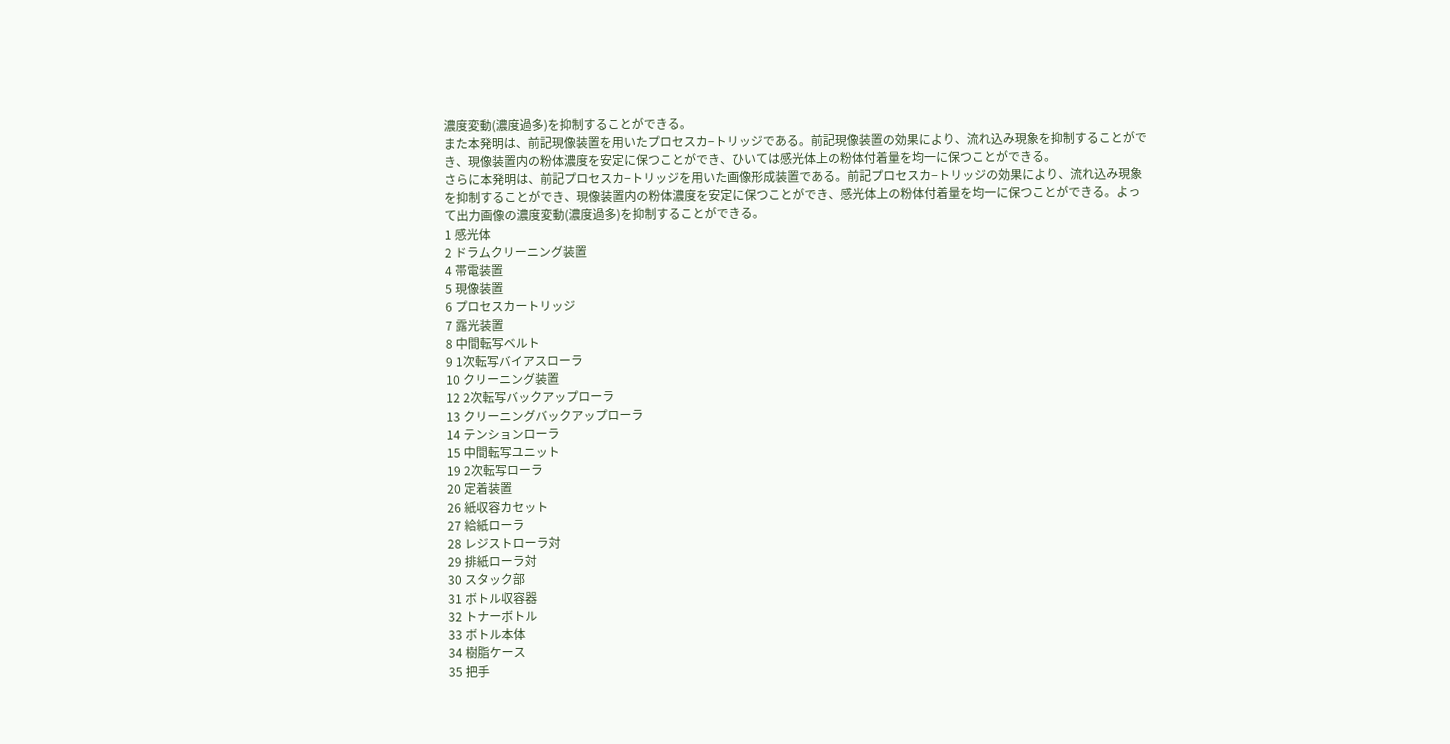濃度変動(濃度過多)を抑制することができる。
また本発明は、前記現像装置を用いたプロセスカ−トリッジである。前記現像装置の効果により、流れ込み現象を抑制することができ、現像装置内の粉体濃度を安定に保つことができ、ひいては感光体上の粉体付着量を均一に保つことができる。
さらに本発明は、前記プロセスカ−トリッジを用いた画像形成装置である。前記プロセスカ−トリッジの効果により、流れ込み現象を抑制することができ、現像装置内の粉体濃度を安定に保つことができ、感光体上の粉体付着量を均一に保つことができる。よって出力画像の濃度変動(濃度過多)を抑制することができる。
1 感光体
2 ドラムクリーニング装置
4 帯電装置
5 現像装置
6 プロセスカートリッジ
7 露光装置
8 中間転写ベルト
9 1次転写バイアスローラ
10 クリーニング装置
12 2次転写バックアップローラ
13 クリーニングバックアップローラ
14 テンションローラ
15 中間転写ユニット
19 2次転写ローラ
20 定着装置
26 紙収容カセット
27 給紙ローラ
28 レジストローラ対
29 排紙ローラ対
30 スタック部
31 ボトル収容器
32 トナーボトル
33 ボトル本体
34 樹脂ケース
35 把手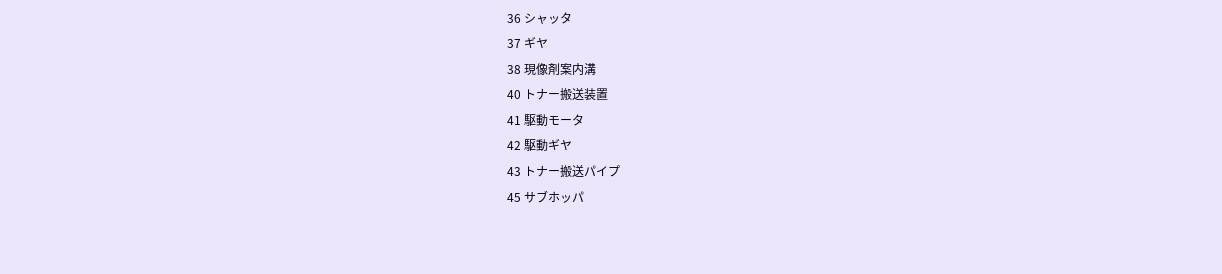36 シャッタ
37 ギヤ
38 現像剤案内溝
40 トナー搬送装置
41 駆動モータ
42 駆動ギヤ
43 トナー搬送パイプ
45 サブホッパ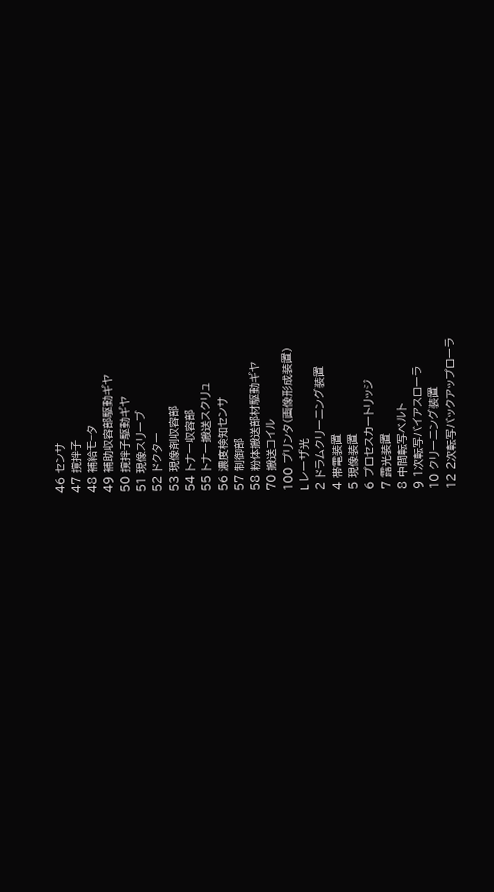46 センサ
47 撹拌子
48 補給モ−タ
49 補助収容部駆動ギヤ
50 撹拌子駆動ギヤ
51 現像スリーブ
52 ドクター
53 現像剤収容部
54 トナー収容部
55 トナー搬送スクリュ
56 濃度検知センサ
57 制御部
58 粉体搬送部材駆動ギヤ
70 搬送コイル
100 プリンタ(画像形成装置)
L レーザ光
2 ドラムクリーニング装置
4 帯電装置
5 現像装置
6 プロセスカートリッジ
7 露光装置
8 中間転写ベルト
9 1次転写バイアスローラ
10 クリーニング装置
12 2次転写バックアップローラ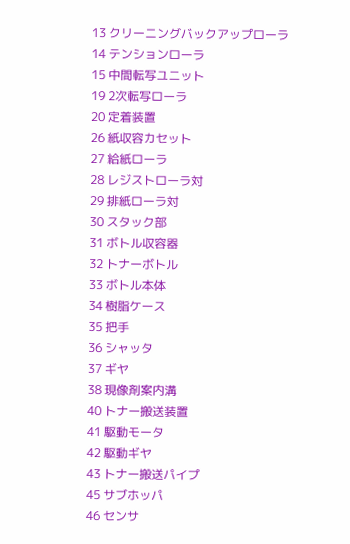13 クリーニングバックアップローラ
14 テンションローラ
15 中間転写ユニット
19 2次転写ローラ
20 定着装置
26 紙収容カセット
27 給紙ローラ
28 レジストローラ対
29 排紙ローラ対
30 スタック部
31 ボトル収容器
32 トナーボトル
33 ボトル本体
34 樹脂ケース
35 把手
36 シャッタ
37 ギヤ
38 現像剤案内溝
40 トナー搬送装置
41 駆動モータ
42 駆動ギヤ
43 トナー搬送パイプ
45 サブホッパ
46 センサ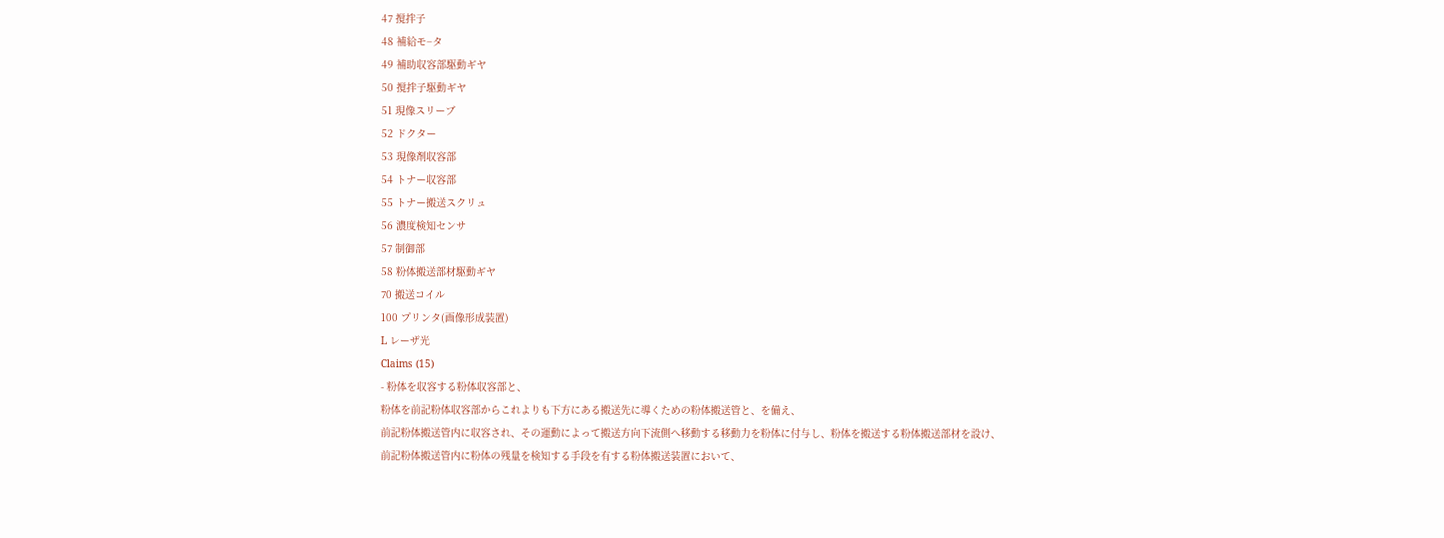47 撹拌子
48 補給モ−タ
49 補助収容部駆動ギヤ
50 撹拌子駆動ギヤ
51 現像スリーブ
52 ドクター
53 現像剤収容部
54 トナー収容部
55 トナー搬送スクリュ
56 濃度検知センサ
57 制御部
58 粉体搬送部材駆動ギヤ
70 搬送コイル
100 プリンタ(画像形成装置)
L レーザ光
Claims (15)
- 粉体を収容する粉体収容部と、
粉体を前記粉体収容部からこれよりも下方にある搬送先に導くための粉体搬送管と、を備え、
前記粉体搬送管内に収容され、その運動によって搬送方向下流側へ移動する移動力を粉体に付与し、粉体を搬送する粉体搬送部材を設け、
前記粉体搬送管内に粉体の残量を検知する手段を有する粉体搬送装置において、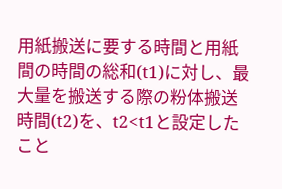用紙搬送に要する時間と用紙間の時間の総和(t1)に対し、最大量を搬送する際の粉体搬送時間(t2)を、t2<t1と設定した
こと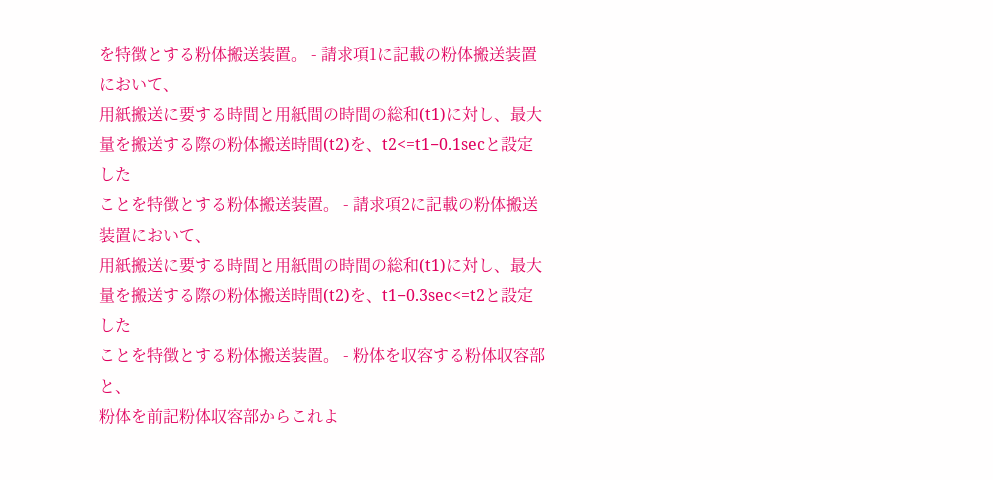を特徴とする粉体搬送装置。 - 請求項1に記載の粉体搬送装置において、
用紙搬送に要する時間と用紙間の時間の総和(t1)に対し、最大量を搬送する際の粉体搬送時間(t2)を、t2<=t1−0.1secと設定した
ことを特徴とする粉体搬送装置。 - 請求項2に記載の粉体搬送装置において、
用紙搬送に要する時間と用紙間の時間の総和(t1)に対し、最大量を搬送する際の粉体搬送時間(t2)を、t1−0.3sec<=t2と設定した
ことを特徴とする粉体搬送装置。 - 粉体を収容する粉体収容部と、
粉体を前記粉体収容部からこれよ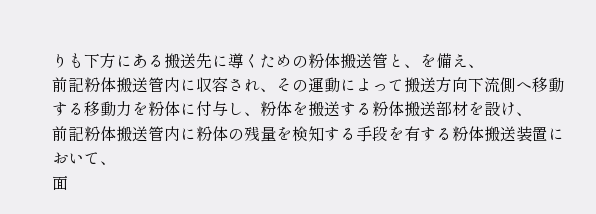りも下方にある搬送先に導くための粉体搬送管と、を備え、
前記粉体搬送管内に収容され、その運動によって搬送方向下流側へ移動する移動力を粉体に付与し、粉体を搬送する粉体搬送部材を設け、
前記粉体搬送管内に粉体の残量を検知する手段を有する粉体搬送装置において、
面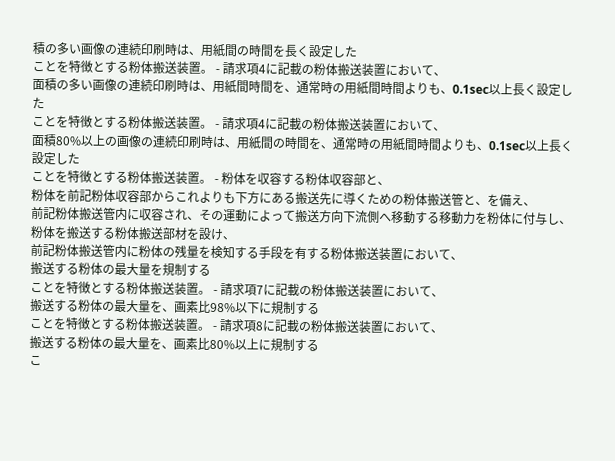積の多い画像の連続印刷時は、用紙間の時間を長く設定した
ことを特徴とする粉体搬送装置。 - 請求項4に記載の粉体搬送装置において、
面積の多い画像の連続印刷時は、用紙間時間を、通常時の用紙間時間よりも、0.1sec以上長く設定した
ことを特徴とする粉体搬送装置。 - 請求項4に記載の粉体搬送装置において、
面積80%以上の画像の連続印刷時は、用紙間の時間を、通常時の用紙間時間よりも、0.1sec以上長く設定した
ことを特徴とする粉体搬送装置。 - 粉体を収容する粉体収容部と、
粉体を前記粉体収容部からこれよりも下方にある搬送先に導くための粉体搬送管と、を備え、
前記粉体搬送管内に収容され、その運動によって搬送方向下流側へ移動する移動力を粉体に付与し、粉体を搬送する粉体搬送部材を設け、
前記粉体搬送管内に粉体の残量を検知する手段を有する粉体搬送装置において、
搬送する粉体の最大量を規制する
ことを特徴とする粉体搬送装置。 - 請求項7に記載の粉体搬送装置において、
搬送する粉体の最大量を、画素比98%以下に規制する
ことを特徴とする粉体搬送装置。 - 請求項8に記載の粉体搬送装置において、
搬送する粉体の最大量を、画素比80%以上に規制する
こ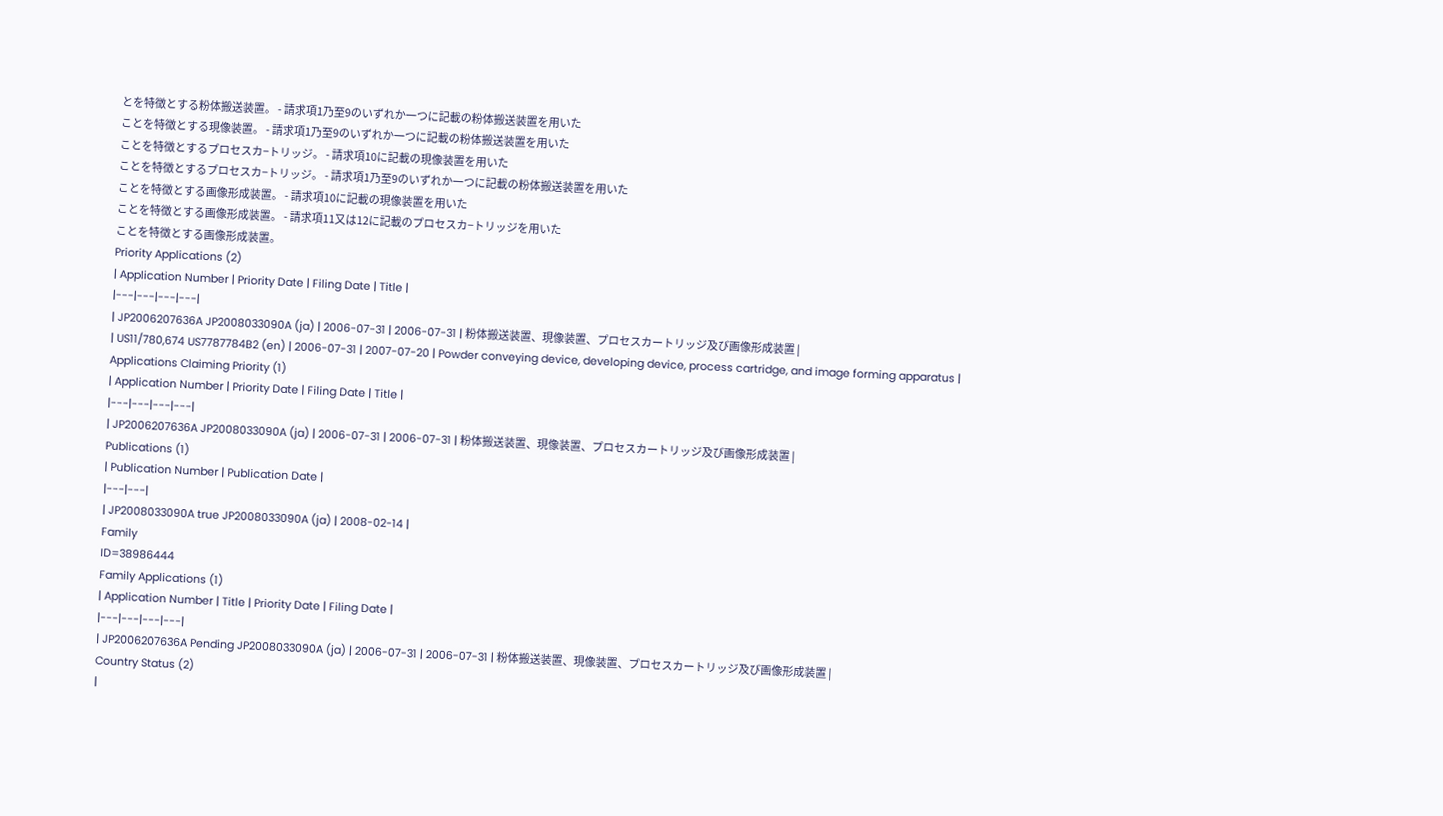とを特徴とする粉体搬送装置。 - 請求項1乃至9のいずれか一つに記載の粉体搬送装置を用いた
ことを特徴とする現像装置。 - 請求項1乃至9のいずれか一つに記載の粉体搬送装置を用いた
ことを特徴とするプロセスカ−トリッジ。 - 請求項10に記載の現像装置を用いた
ことを特徴とするプロセスカ−トリッジ。 - 請求項1乃至9のいずれか一つに記載の粉体搬送装置を用いた
ことを特徴とする画像形成装置。 - 請求項10に記載の現像装置を用いた
ことを特徴とする画像形成装置。 - 請求項11又は12に記載のプロセスカ−トリッジを用いた
ことを特徴とする画像形成装置。
Priority Applications (2)
| Application Number | Priority Date | Filing Date | Title |
|---|---|---|---|
| JP2006207636A JP2008033090A (ja) | 2006-07-31 | 2006-07-31 | 粉体搬送装置、現像装置、プロセスカートリッジ及び画像形成装置 |
| US11/780,674 US7787784B2 (en) | 2006-07-31 | 2007-07-20 | Powder conveying device, developing device, process cartridge, and image forming apparatus |
Applications Claiming Priority (1)
| Application Number | Priority Date | Filing Date | Title |
|---|---|---|---|
| JP2006207636A JP2008033090A (ja) | 2006-07-31 | 2006-07-31 | 粉体搬送装置、現像装置、プロセスカートリッジ及び画像形成装置 |
Publications (1)
| Publication Number | Publication Date |
|---|---|
| JP2008033090A true JP2008033090A (ja) | 2008-02-14 |
Family
ID=38986444
Family Applications (1)
| Application Number | Title | Priority Date | Filing Date |
|---|---|---|---|
| JP2006207636A Pending JP2008033090A (ja) | 2006-07-31 | 2006-07-31 | 粉体搬送装置、現像装置、プロセスカートリッジ及び画像形成装置 |
Country Status (2)
|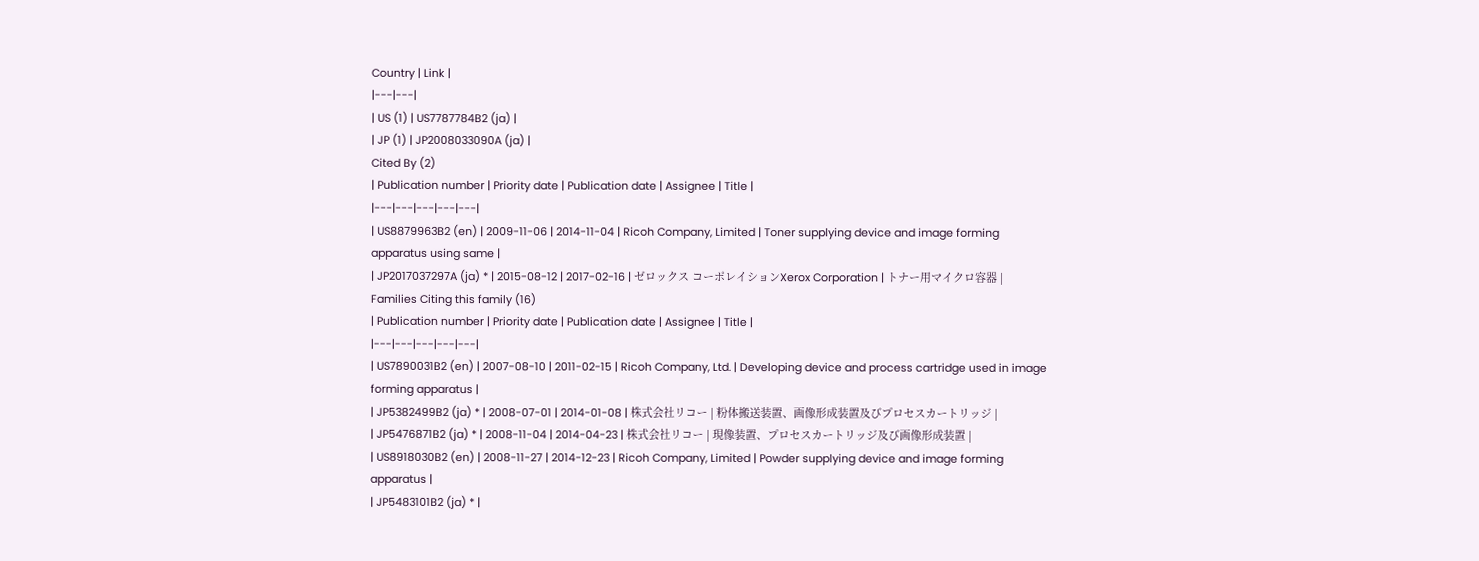Country | Link |
|---|---|
| US (1) | US7787784B2 (ja) |
| JP (1) | JP2008033090A (ja) |
Cited By (2)
| Publication number | Priority date | Publication date | Assignee | Title |
|---|---|---|---|---|
| US8879963B2 (en) | 2009-11-06 | 2014-11-04 | Ricoh Company, Limited | Toner supplying device and image forming apparatus using same |
| JP2017037297A (ja) * | 2015-08-12 | 2017-02-16 | ゼロックス コーポレイションXerox Corporation | トナー用マイクロ容器 |
Families Citing this family (16)
| Publication number | Priority date | Publication date | Assignee | Title |
|---|---|---|---|---|
| US7890031B2 (en) | 2007-08-10 | 2011-02-15 | Ricoh Company, Ltd. | Developing device and process cartridge used in image forming apparatus |
| JP5382499B2 (ja) * | 2008-07-01 | 2014-01-08 | 株式会社リコー | 粉体搬送装置、画像形成装置及びプロセスカートリッジ |
| JP5476871B2 (ja) * | 2008-11-04 | 2014-04-23 | 株式会社リコー | 現像装置、プロセスカートリッジ及び画像形成装置 |
| US8918030B2 (en) | 2008-11-27 | 2014-12-23 | Ricoh Company, Limited | Powder supplying device and image forming apparatus |
| JP5483101B2 (ja) * |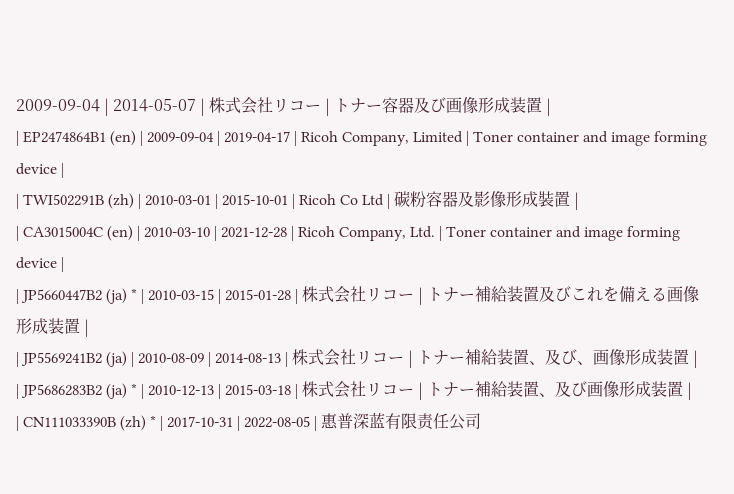2009-09-04 | 2014-05-07 | 株式会社リコー | トナー容器及び画像形成装置 |
| EP2474864B1 (en) | 2009-09-04 | 2019-04-17 | Ricoh Company, Limited | Toner container and image forming device |
| TWI502291B (zh) | 2010-03-01 | 2015-10-01 | Ricoh Co Ltd | 碳粉容器及影像形成裝置 |
| CA3015004C (en) | 2010-03-10 | 2021-12-28 | Ricoh Company, Ltd. | Toner container and image forming device |
| JP5660447B2 (ja) * | 2010-03-15 | 2015-01-28 | 株式会社リコー | トナー補給装置及びこれを備える画像形成装置 |
| JP5569241B2 (ja) | 2010-08-09 | 2014-08-13 | 株式会社リコー | トナー補給装置、及び、画像形成装置 |
| JP5686283B2 (ja) * | 2010-12-13 | 2015-03-18 | 株式会社リコー | トナー補給装置、及び画像形成装置 |
| CN111033390B (zh) * | 2017-10-31 | 2022-08-05 | 惠普深蓝有限责任公司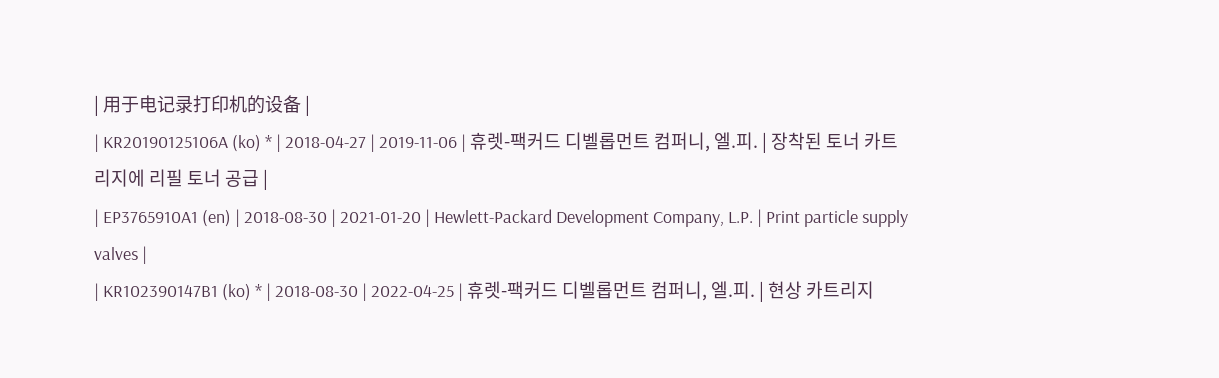| 用于电记录打印机的设备 |
| KR20190125106A (ko) * | 2018-04-27 | 2019-11-06 | 휴렛-팩커드 디벨롭먼트 컴퍼니, 엘.피. | 장착된 토너 카트리지에 리필 토너 공급 |
| EP3765910A1 (en) | 2018-08-30 | 2021-01-20 | Hewlett-Packard Development Company, L.P. | Print particle supply valves |
| KR102390147B1 (ko) * | 2018-08-30 | 2022-04-25 | 휴렛-팩커드 디벨롭먼트 컴퍼니, 엘.피. | 현상 카트리지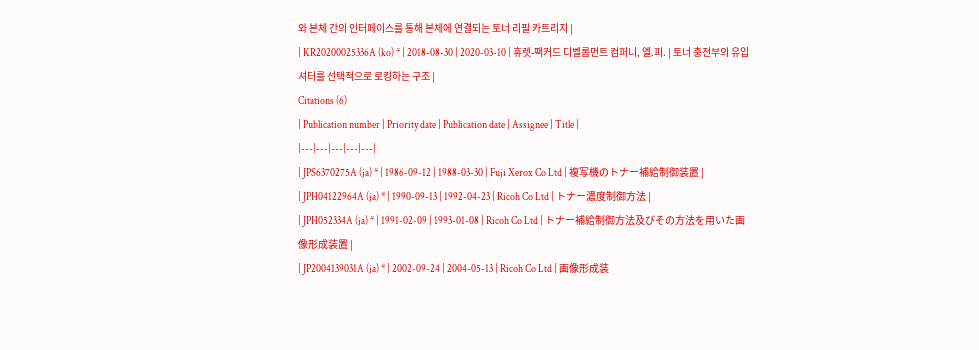와 본체 간의 인터페이스를 통해 본체에 연결되는 토너 리필 카트리지 |
| KR20200025336A (ko) * | 2018-08-30 | 2020-03-10 | 휴렛-팩커드 디벨롭먼트 컴퍼니, 엘.피. | 토너 충전부의 유입 셔터를 선택적으로 로킹하는 구조 |
Citations (6)
| Publication number | Priority date | Publication date | Assignee | Title |
|---|---|---|---|---|
| JPS6370275A (ja) * | 1986-09-12 | 1988-03-30 | Fuji Xerox Co Ltd | 複写機のトナー補給制御装置 |
| JPH04122964A (ja) * | 1990-09-13 | 1992-04-23 | Ricoh Co Ltd | トナー濃度制御方法 |
| JPH052334A (ja) * | 1991-02-09 | 1993-01-08 | Ricoh Co Ltd | トナー補給制御方法及びその方法を用いた画像形成装置 |
| JP2004139031A (ja) * | 2002-09-24 | 2004-05-13 | Ricoh Co Ltd | 画像形成装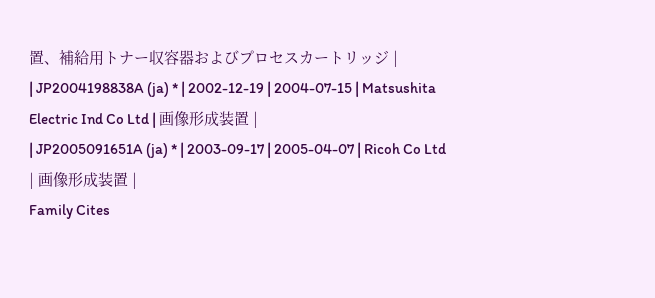置、補給用トナー収容器およびプロセスカートリッジ |
| JP2004198838A (ja) * | 2002-12-19 | 2004-07-15 | Matsushita Electric Ind Co Ltd | 画像形成装置 |
| JP2005091651A (ja) * | 2003-09-17 | 2005-04-07 | Ricoh Co Ltd | 画像形成装置 |
Family Cites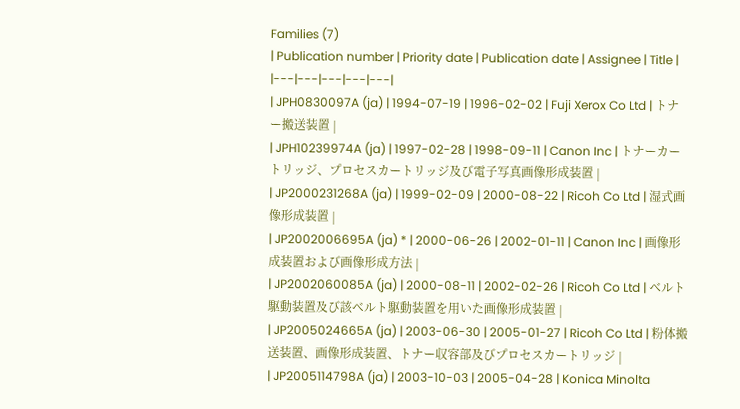Families (7)
| Publication number | Priority date | Publication date | Assignee | Title |
|---|---|---|---|---|
| JPH0830097A (ja) | 1994-07-19 | 1996-02-02 | Fuji Xerox Co Ltd | トナー搬送装置 |
| JPH10239974A (ja) | 1997-02-28 | 1998-09-11 | Canon Inc | トナーカートリッジ、プロセスカートリッジ及び電子写真画像形成装置 |
| JP2000231268A (ja) | 1999-02-09 | 2000-08-22 | Ricoh Co Ltd | 湿式画像形成装置 |
| JP2002006695A (ja) * | 2000-06-26 | 2002-01-11 | Canon Inc | 画像形成装置および画像形成方法 |
| JP2002060085A (ja) | 2000-08-11 | 2002-02-26 | Ricoh Co Ltd | ベルト駆動装置及び該ベルト駆動装置を用いた画像形成装置 |
| JP2005024665A (ja) | 2003-06-30 | 2005-01-27 | Ricoh Co Ltd | 粉体搬送装置、画像形成装置、トナー収容部及びプロセスカートリッジ |
| JP2005114798A (ja) | 2003-10-03 | 2005-04-28 | Konica Minolta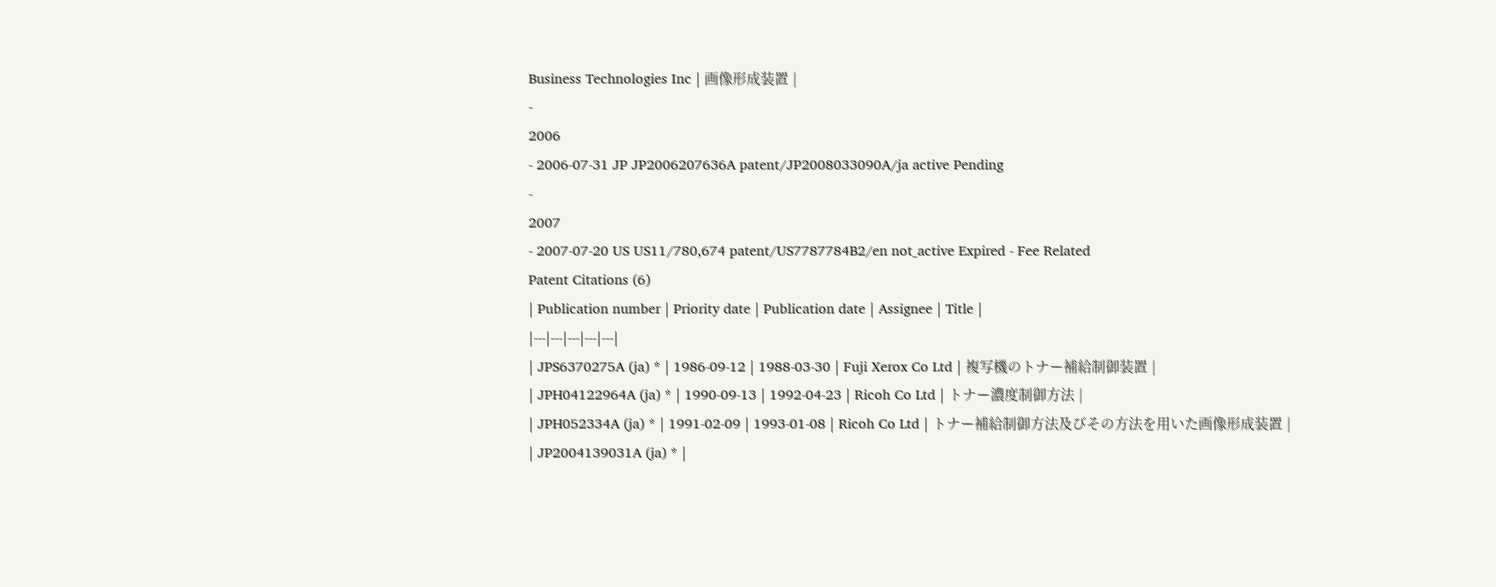Business Technologies Inc | 画像形成装置 |
-
2006
- 2006-07-31 JP JP2006207636A patent/JP2008033090A/ja active Pending
-
2007
- 2007-07-20 US US11/780,674 patent/US7787784B2/en not_active Expired - Fee Related
Patent Citations (6)
| Publication number | Priority date | Publication date | Assignee | Title |
|---|---|---|---|---|
| JPS6370275A (ja) * | 1986-09-12 | 1988-03-30 | Fuji Xerox Co Ltd | 複写機のトナー補給制御装置 |
| JPH04122964A (ja) * | 1990-09-13 | 1992-04-23 | Ricoh Co Ltd | トナー濃度制御方法 |
| JPH052334A (ja) * | 1991-02-09 | 1993-01-08 | Ricoh Co Ltd | トナー補給制御方法及びその方法を用いた画像形成装置 |
| JP2004139031A (ja) * |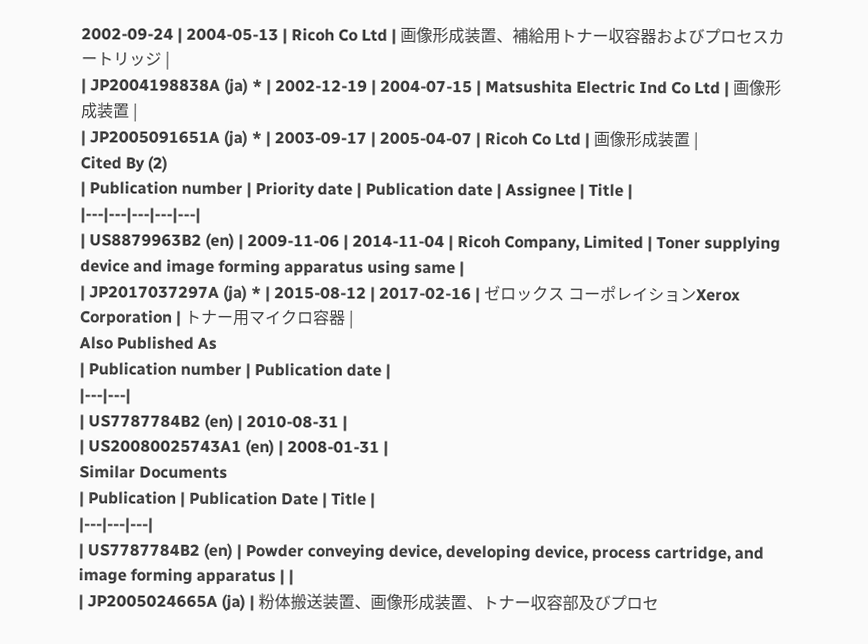2002-09-24 | 2004-05-13 | Ricoh Co Ltd | 画像形成装置、補給用トナー収容器およびプロセスカートリッジ |
| JP2004198838A (ja) * | 2002-12-19 | 2004-07-15 | Matsushita Electric Ind Co Ltd | 画像形成装置 |
| JP2005091651A (ja) * | 2003-09-17 | 2005-04-07 | Ricoh Co Ltd | 画像形成装置 |
Cited By (2)
| Publication number | Priority date | Publication date | Assignee | Title |
|---|---|---|---|---|
| US8879963B2 (en) | 2009-11-06 | 2014-11-04 | Ricoh Company, Limited | Toner supplying device and image forming apparatus using same |
| JP2017037297A (ja) * | 2015-08-12 | 2017-02-16 | ゼロックス コーポレイションXerox Corporation | トナー用マイクロ容器 |
Also Published As
| Publication number | Publication date |
|---|---|
| US7787784B2 (en) | 2010-08-31 |
| US20080025743A1 (en) | 2008-01-31 |
Similar Documents
| Publication | Publication Date | Title |
|---|---|---|
| US7787784B2 (en) | Powder conveying device, developing device, process cartridge, and image forming apparatus | |
| JP2005024665A (ja) | 粉体搬送装置、画像形成装置、トナー収容部及びプロセ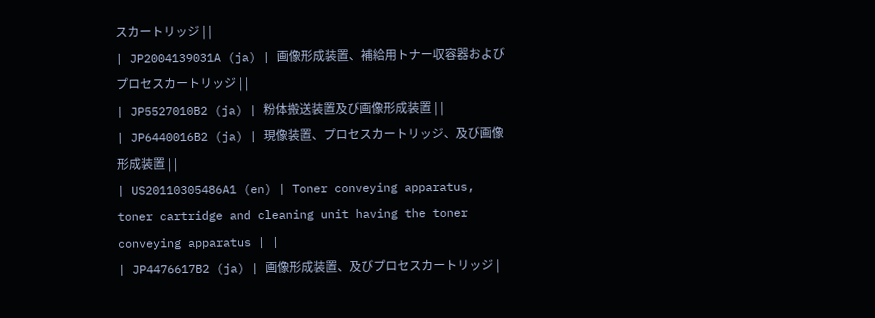スカートリッジ | |
| JP2004139031A (ja) | 画像形成装置、補給用トナー収容器およびプロセスカートリッジ | |
| JP5527010B2 (ja) | 粉体搬送装置及び画像形成装置 | |
| JP6440016B2 (ja) | 現像装置、プロセスカートリッジ、及び画像形成装置 | |
| US20110305486A1 (en) | Toner conveying apparatus, toner cartridge and cleaning unit having the toner conveying apparatus | |
| JP4476617B2 (ja) | 画像形成装置、及びプロセスカートリッジ |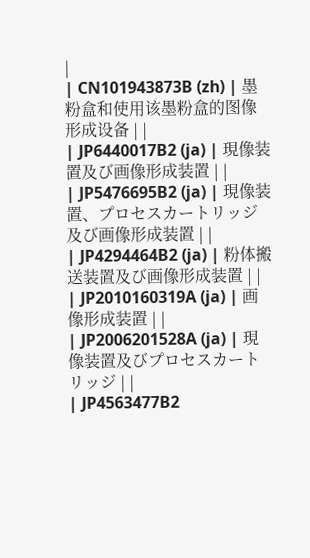|
| CN101943873B (zh) | 墨粉盒和使用该墨粉盒的图像形成设备 | |
| JP6440017B2 (ja) | 現像装置及び画像形成装置 | |
| JP5476695B2 (ja) | 現像装置、プロセスカートリッジ及び画像形成装置 | |
| JP4294464B2 (ja) | 粉体搬送装置及び画像形成装置 | |
| JP2010160319A (ja) | 画像形成装置 | |
| JP2006201528A (ja) | 現像装置及びプロセスカートリッジ | |
| JP4563477B2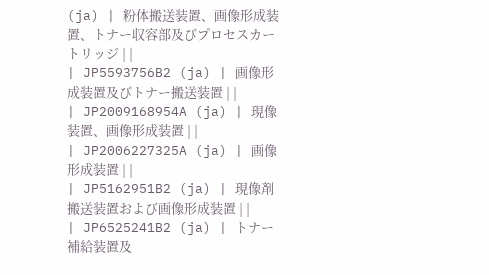(ja) | 粉体搬送装置、画像形成装置、トナー収容部及びプロセスカートリッジ | |
| JP5593756B2 (ja) | 画像形成装置及びトナー搬送装置 | |
| JP2009168954A (ja) | 現像装置、画像形成装置 | |
| JP2006227325A (ja) | 画像形成装置 | |
| JP5162951B2 (ja) | 現像剤搬送装置および画像形成装置 | |
| JP6525241B2 (ja) | トナー補給装置及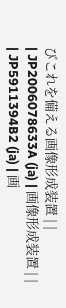びこれを備える画像形成装置 | |
| JP2006078633A (ja) | 画像形成装置 | |
| JP5911394B2 (ja) | 画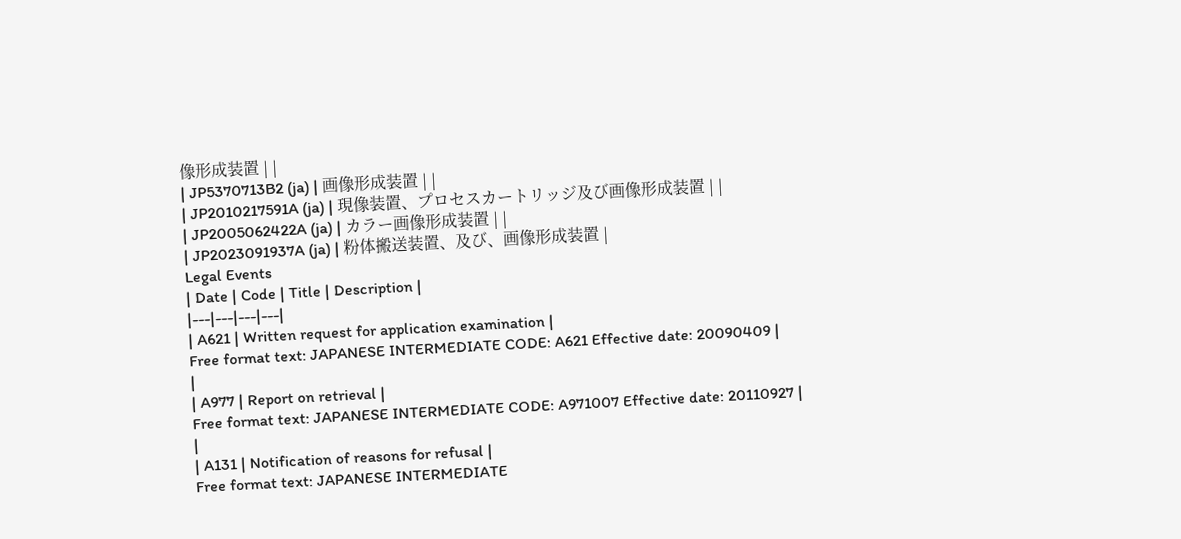像形成装置 | |
| JP5370713B2 (ja) | 画像形成装置 | |
| JP2010217591A (ja) | 現像装置、プロセスカートリッジ及び画像形成装置 | |
| JP2005062422A (ja) | カラー画像形成装置 | |
| JP2023091937A (ja) | 粉体搬送装置、及び、画像形成装置 |
Legal Events
| Date | Code | Title | Description |
|---|---|---|---|
| A621 | Written request for application examination |
Free format text: JAPANESE INTERMEDIATE CODE: A621 Effective date: 20090409 |
|
| A977 | Report on retrieval |
Free format text: JAPANESE INTERMEDIATE CODE: A971007 Effective date: 20110927 |
|
| A131 | Notification of reasons for refusal |
Free format text: JAPANESE INTERMEDIATE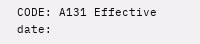CODE: A131 Effective date: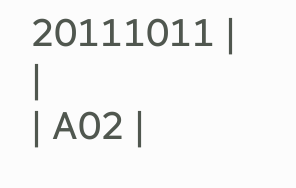20111011 |
|
| A02 |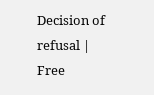Decision of refusal |
Free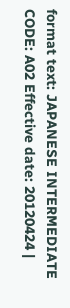format text: JAPANESE INTERMEDIATE CODE: A02 Effective date: 20120424 |